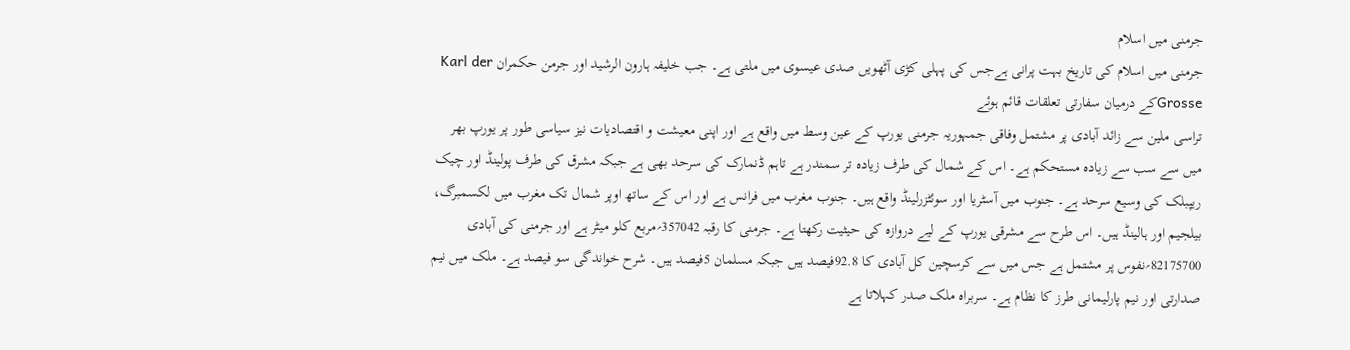جرمنی میں اسلام
جرمنی میں اسلام کی تاریخ بہت پرانی ہےجس کی پہلی کڑی آٹھویں صدی عیسوی میں ملتی ہے۔ جب خلیفہ ہارون الرشید اور جرمن حکمران Karl der Grosseکے درمیان سفارتی تعلقات قائم ہوئے
تراسی ملین سے زائد آبادی پر مشتمل وفاقی جمہوریہ جرمنی یورپ کے عین وسط میں واقع ہے اور اپنی معیشت و اقتصادیات نیز سیاسی طور پر یورپ بھر میں سے سب سے زیادہ مستحکم ہے۔ اس کے شمال کی طرف زیادہ تر سمندر ہے تاہم ڈنمارک کی سرحد بھی ہے جبکہ مشرق کی طرف پولینڈ اور چیک ریپبلک کی وسیع سرحد ہے۔ جنوب میں آسٹریا اور سوئٹزرلینڈ واقع ہیں۔ جنوب مغرب میں فرانس ہے اور اس کے ساتھ اوپر شمال تک مغرب میں لکسمبرگ، بیلجیم اور ہالینڈ ہیں۔ اس طرح سے مشرقی یورپ کے لیے دروازہ کی حیثیت رکھتا ہے۔ جرمنی کا رقبہ 357042؍مربع کلو میٹر ہے اور جرمنی کی آبادی 82175700؍نفوس پر مشتمل ہے جس میں سے کرسچین کل آبادی کا 92.8فیصد ہیں جبکہ مسلمان 5فیصد ہیں۔ شرح خواندگی سو فیصد ہے۔ ملک میں نیم صدارتی اور نیم پارلیمانی طرز کا نظام ہے۔ سربراہ ملک صدر کہلاتا ہے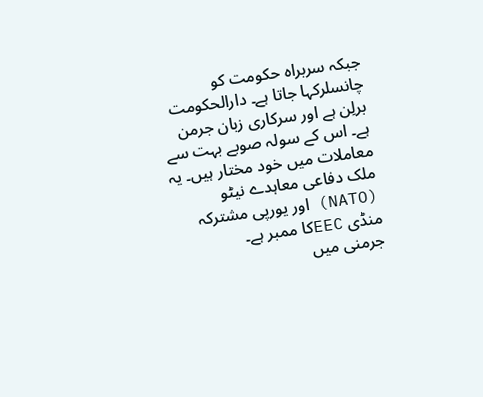جبکہ سربراہ حکومت کو چانسلرکہا جاتا ہے۔ دارالحکومت برلِن ہے اور سرکاری زبان جرمن ہے۔ اس کے سولہ صوبے بہت سے معاملات میں خود مختار ہیں۔ یہ ملک دفاعی معاہدے نیٹو (NATO) اور یورپی مشترکہ منڈی EECکا ممبر ہے۔
جرمنی میں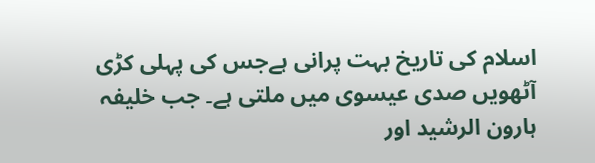اسلام کی تاریخ بہت پرانی ہےجس کی پہلی کڑی آٹھویں صدی عیسوی میں ملتی ہے۔ جب خلیفہ ہارون الرشید اور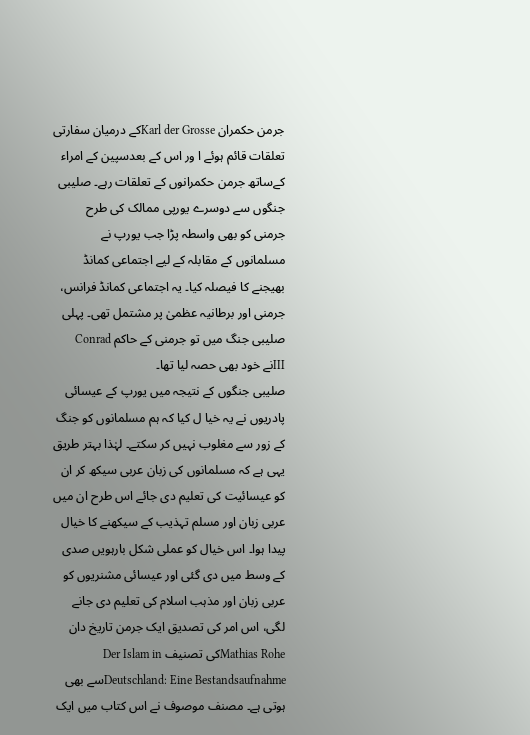جرمن حکمران Karl der Grosseکے درمیان سفارتی تعلقات قائم ہوئے ا ور اس کے بعدسپین کے امراء کےساتھ جرمن حکمرانوں کے تعلقات رہے۔ صلیبی جنگوں سے دوسرے یورپی ممالک کی طرح جرمنی کو بھی واسطہ پڑا جب یورپ نے مسلمانوں کے مقابلہ کے لیے اجتماعی کمانڈ بھیجنے کا فیصلہ کیا۔ یہ اجتماعی کمانڈ فرانس، جرمنی اور برطانیہ عظمیٰ پر مشتمل تھی۔ پہلی صلیبی جنگ میں تو جرمنی کے حاکم Conrad IIIنے خود بھی حصہ لیا تھا۔
صلیبی جنگوں کے نتیجہ میں یورپ کے عیسائی پادریوں نے یہ خیا ل کیا کہ ہم مسلمانوں کو جنگ کے زور سے مغلوب نہیں کر سکتے۔ لہٰذا بہتر طریق یہی ہے کہ مسلمانوں کی زبان عربی سیکھ کر ان کو عیسائیت کی تعلیم دی جائے اس طرح ان میں عربی زبان اور مسلم تہذیب کے سیکھنے کا خیال پیدا ہوا۔ اس خیال کو عملی شکل بارہویں صدی کے وسط میں دی گئی اور عیسائی مشنریوں کو عربی زبان اور مذہب اسلام کی تعلیم دی جانے لگی، اس امر کی تصدیق ایک جرمن تاریخ دان Mathias Roheکی تصنیف Der Islam in Deutschland: Eine Bestandsaufnahmeسے بھی ہوتی ہے۔ مصنف موصوف نے اس کتاب میں ایک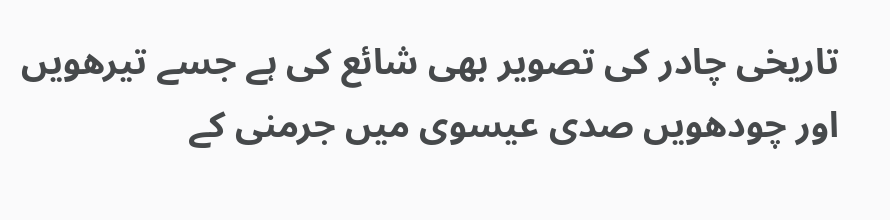تاریخی چادر کی تصویر بھی شائع کی ہے جسے تیرھویں اور چودھویں صدی عیسوی میں جرمنی کے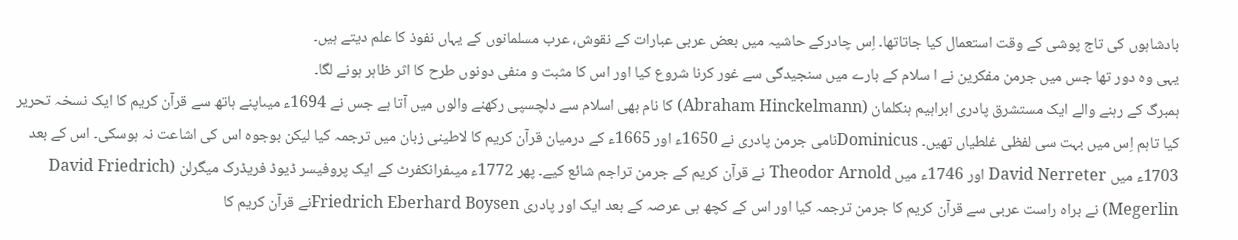بادشاہوں کی تاج پوشی کے وقت استعمال کیا جاتاتھا۔ اِس چادرکے حاشیہ میں بعض عربی عبارات کے نقوش، عرب مسلمانوں کے یہاں نفوذ کا علم دیتے ہیں۔
یہی وہ دور تھا جس میں جرمن مفکرین نے ا سلام کے بارے میں سنجیدگی سے غور کرنا شروع کیا اور اس کا مثبت و منفی دونوں طرح کا اثر ظاہر ہونے لگا۔
ہمبرگ کے رہنے والے ایک مستشرق پادری ابراہیم ہنکلمان (Abraham Hinckelmann) کا نام بھی اسلام سے دلچسپی رکھنے والوں میں آتا ہے جس نے 1694ء میںاپنے ہاتھ سے قرآن کریم کا ایک نسخہ تحریر کیا تاہم اِس میں بہت سی لفظی غلطیاں تھیں۔ Dominicusنامی جرمن پادری نے 1650ء اور 1665ء کے درمیان قرآن کریم کا لاطینی زبان میں ترجمہ کیا لیکن بوجوہ اس کی اشاعت نہ ہوسکی۔ اس کے بعد 1703ء میں David Nerreter اور 1746ء میں Theodor Arnold نے قرآن کریم کے جرمن تراجم شائع کیے۔ پھر 1772ء میںفرانکفرٹ کے ایک پروفیسر ڈیوڈ فریڈرک میگرلن (David Friedrich Megerlin) نے براہ راست عربی سے قرآن کریم کا جرمن ترجمہ کیا اور اس کے کچھ ہی عرصہ کے بعد ایک اور پادری Friedrich Eberhard Boysenنے قرآن کریم کا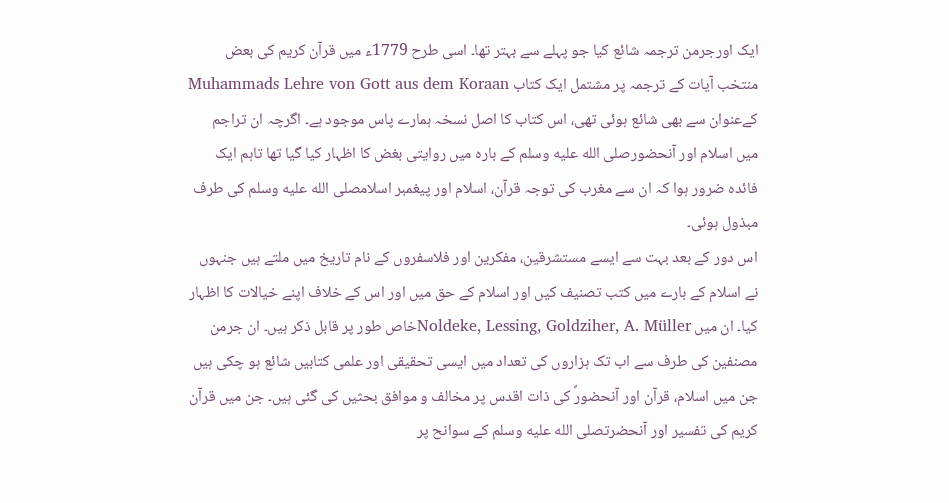ایک اورجرمن ترجمہ شائع کیا جو پہلے سے بہتر تھا۔ اسی طرح 1779ء میں قرآن کریم کی بعض منتخب آیات کے ترجمہ پر مشتمل ایک کتاب Muhammads Lehre von Gott aus dem Koraan کےعنوان سے بھی شائع ہوئی تھی، اس کتاب کا اصل نسخہ ہمارے پاس موجود ہے۔ اگرچہ ان تراجم میں اسلام اور آنحضورصلى الله عليه وسلم کے بارہ میں روایتی بغض کا اظہار کیا گیا تھا تاہم ایک فائدہ ضرور ہوا کہ ان سے مغرب کی توجہ قرآن، اسلام اور پیغمبر اسلامصلى الله عليه وسلم کی طرف مبذول ہوئی۔
اس دور کے بعد بہت سے ایسے مستشرقین، مفکرین اور فلاسفروں کے نام تاریخ میں ملتے ہیں جنہوں نے اسلام کے بارے میں کتب تصنیف کیں اور اسلام کے حق میں اور اس کے خلاف اپنے خیالات کا اظہار کیا۔ ان میں Noldeke, Lessing, Goldziher, A. Müllerخاص طور پر قابل ذکر ہیں۔ ان جرمن مصنفین کی طرف سے اب تک ہزاروں کی تعداد میں ایسی تحقیقی اور علمی کتابیں شائع ہو چکی ہیں جن میں اسلام، قرآن اور آنحضورؐ کی ذات اقدس پر مخالف و موافق بحثیں کی گئی ہیں۔ جن میں قرآن کریم کی تفسیر اور آنحضرتصلى الله عليه وسلم کے سوانح پر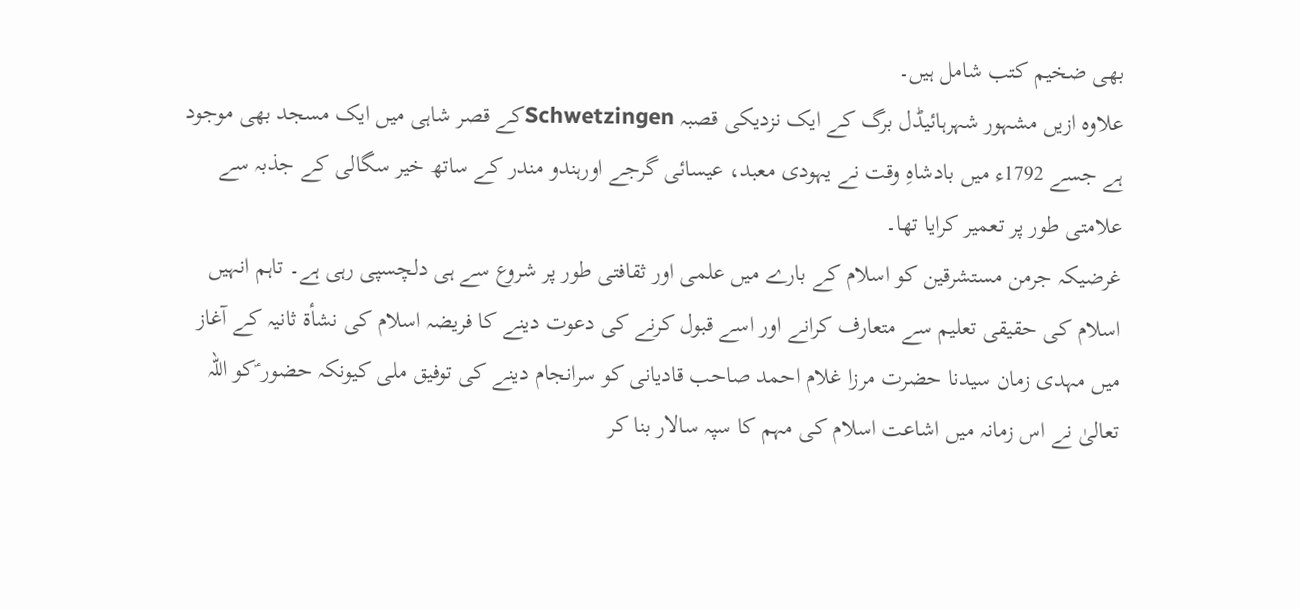بھی ضخیم کتب شامل ہیں۔
علاوہ ازیں مشہور شہرہائیڈل برگ کے ایک نزدیکی قصبہ Schwetzingenکے قصر شاہی میں ایک مسجد بھی موجود ہے جسے 1792ء میں بادشاہِ وقت نے یہودی معبد، عیسائی گرجے اورہندو مندر کے ساتھ خیر سگالی کے جذبہ سے علامتی طور پر تعمیر کرایا تھا۔
غرضیکہ جرمن مستشرقین کو اسلام کے بارے میں علمی اور ثقافتی طور پر شروع سے ہی دلچسپی رہی ہے۔ تاہم انہیں اسلام کی حقیقی تعلیم سے متعارف کرانے اور اسے قبول کرنے کی دعوت دینے کا فریضہ اسلام کی نشأۃ ثانیہ کے آغاز میں مہدی زمان سیدنا حضرت مرزا غلام احمد صاحب قادیانی کو سرانجام دینے کی توفیق ملی کیونکہ حضور ؑکو اللہ تعالیٰ نے اس زمانہ میں اشاعت اسلام کی مہم کا سپہ سالار بنا کر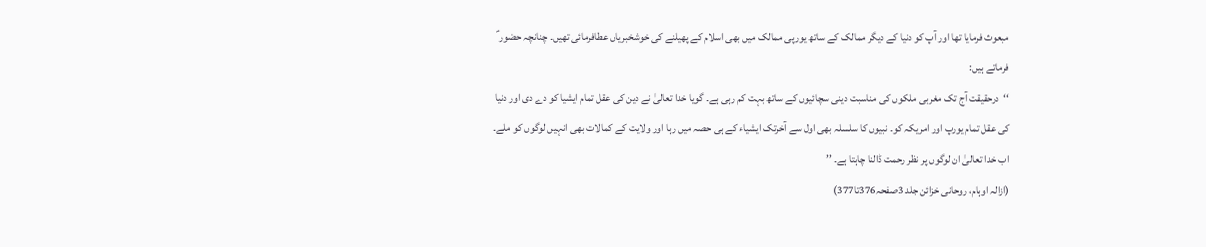مبعوث فرمایا تھا اور آپ کو دنیا کے دیگر ممالک کے ساتھ یورپی ممالک میں بھی اسلام کے پھیلنے کی خوشخبریاں عطافرمائی تھیں۔ چنانچہ حضور ؑ فرماتے ہیں:
‘‘درحقیقت آج تک مغربی ملکوں کی مناسبت دینی سچائیوں کے ساتھ بہت کم رہی ہے۔ گویا خدا تعالیٰ نے دین کی عقل تمام ایشیا کو دے دی اور دنیا کی عقل تمام یورپ اور امریکہ کو۔ نبیوں کا سلسلہ بھی اول سے آخرتک ایشیاء کے ہی حصہ میں رہا اور ولایت کے کمالات بھی انہیں لوگوں کو ملے۔ اب خدا تعالیٰ ان لوگوں پر نظر رحمت ڈالنا چاہتا ہے۔ ’’
(ازالہ اوہام، روحانی خزائن جلد 3صفحہ376تا377)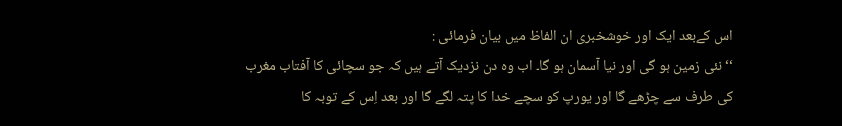اس کےبعد ایک اور خوشخبری ان الفاظ میں بیان فرمائی :
‘‘نئی زمین ہو گی اور نیا آسمان ہو گا۔ اب وہ دن نزدیک آتے ہیں کہ جو سچائی کا آفتاب مغرب کی طرف سے چڑھے گا اور یورپ کو سچے خدا کا پتہ لگے گا اور بعد اِس کے توبہ کا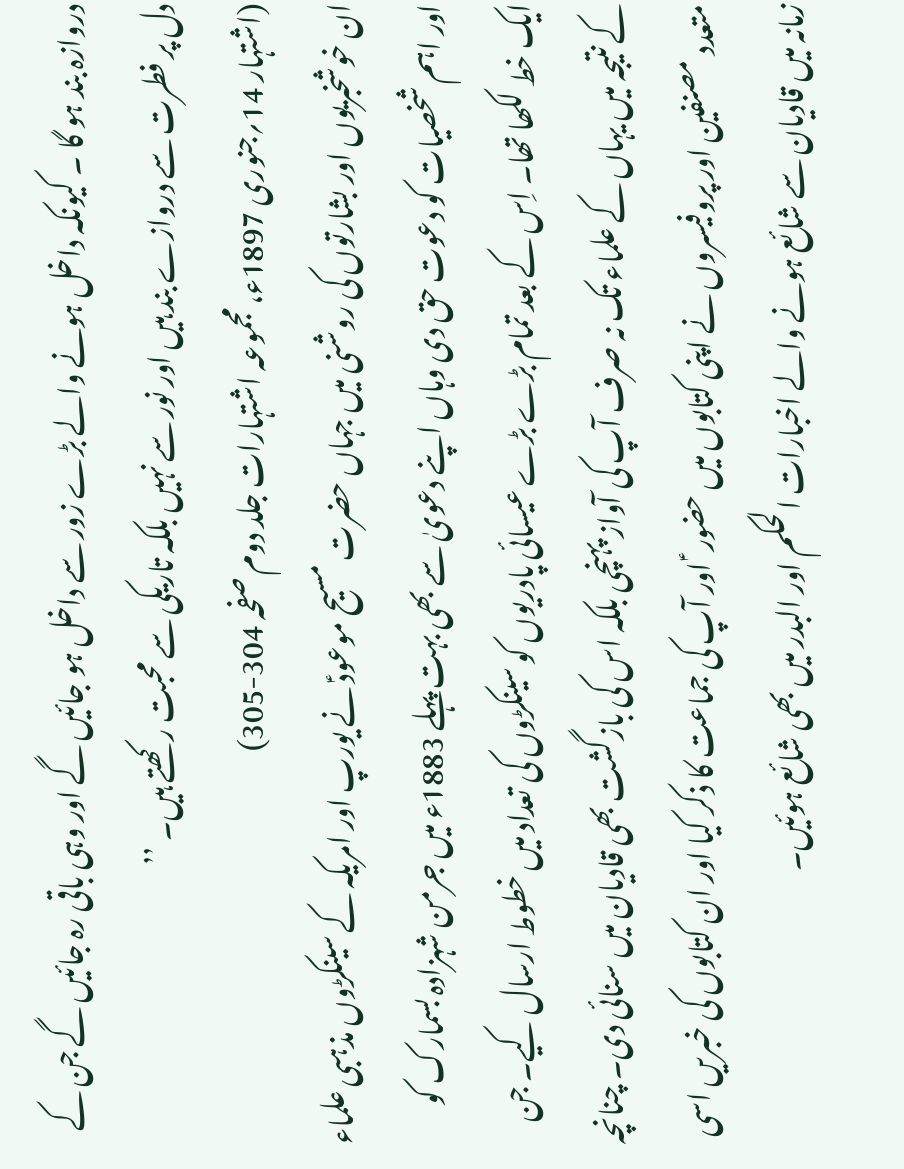دروازہ بند ہو گا ۔ کیونکہ داخل ہونے والے بڑے زور سے داخل ہو جائیں گے اور وہی باقی رہ جائیں گے جن کے دل پر فطرت سے دروازے بند ہیں اور نور سے نہیں بلکہ تاریکی سے محبت رکھتے ہیں۔ ’’
(اشتہار 14؍جنوری 1897ء، مجموعہ اشتہارات جلد دوم صفحہ 304-305)
ان خوشخبریوں اور بشارتوں کی روشنی میں جہاں حضرت مسیح موعودؑ نے یورپ اور امریکہ کے سینکڑوں مذہبی علماء اور اہم شخصیات کو دعوت حق دی وہاں اپنے دعویٰ سے بھی بہت پہلے 1883ء میں جرمن شہزادہ بسمارک کو ایک خط لکھا تھا۔ اِس کے بعد تمام بڑے بڑے عیسائی پادریوں کو سینکڑوں کی تعداد میں خطوط ارسال کیے۔ جن کے نتیجہ میں یہاں کے علماء تک نہ صرف آپ کی آواز پہنچی بلکہ اس کی بازگشت بھی قادیان میں سنائی دی۔ چنانچہ متعدد مصنفین اور پروفیسروں نے اپنی کتابوں میں حضور ؑ اور آپ کی جماعت کا ذکر کیا اور ان کتابوں کی خبریں اسی زمانہ میں قادیان سے شائع ہونے والے اخبارات الحکم اور البدر میں بھی شائع ہوئیں۔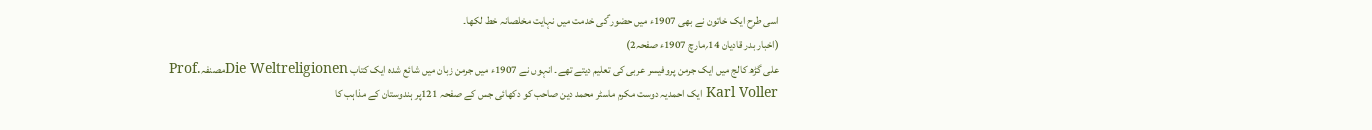اسی طرح ایک خاتون نے بھی 1907ء میں حضور ؑکی خدمت میں نہایت مخلصانہ خط لکھا۔
(اخبار بدر قادیان 14؍مارچ 1907ء صفحہ2)
علی گڑھ کالج میں ایک جرمن پروفیسر عربی کی تعلیم دیتے تھے۔ انہوں نے 1907ء میں جرمن زبان میں شائع شدہ ایک کتاب Die WeltreligionenمصنفہProf. Karl Voller ایک احمدیہ دوست مکرم ماسٹر محمد دین صاحب کو دکھائی جس کے صفحہ 121پر ہندوستان کے مذاہب کا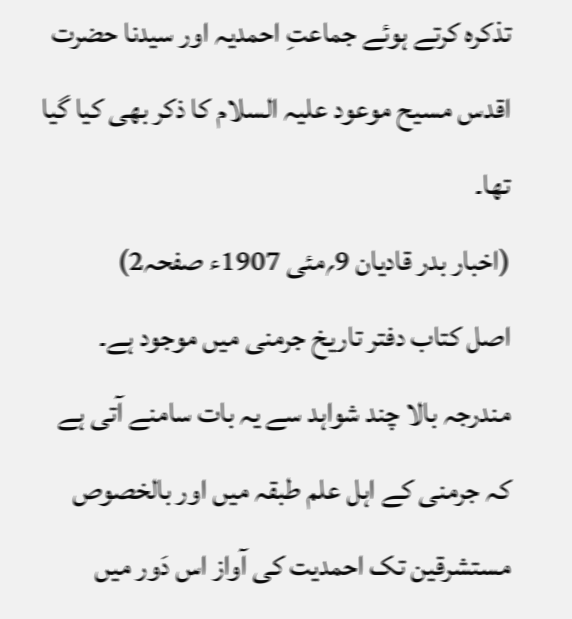تذکرہ کرتے ہوئے جماعتِ احمدیہ اور سیدنا حضرت اقدس مسیح موعود علیہ السلام کا ذکر بھی کیا گیا تھا۔
(اخبار بدر قادیان 9؍مئی 1907ء صفحہ2)
اصل کتاب دفتر تاریخ جرمنی میں موجود ہے۔
مندرجہ بالا چند شواہد سے یہ بات سامنے آتی ہے کہ جرمنی کے اہل علم طبقہ میں اور بالخصوص مستشرقین تک احمدیت کی آواز اس دَور میں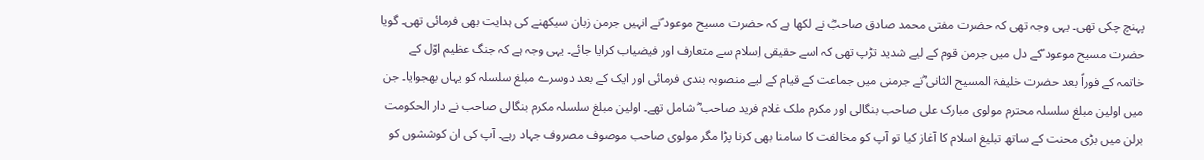پہنچ چکی تھی۔ یہی وجہ تھی کہ حضرت مفتی محمد صادق صاحبؓ نے لکھا ہے کہ حضرت مسیح موعود ؑنے انہیں جرمن زبان سیکھنے کی ہدایت بھی فرمائی تھی۔ گویا حضرت مسیح موعود ؑکے دل میں جرمن قوم کے لیے شدید تڑپ تھی کہ اسے حقیقی اِسلام سے متعارف اور فیضیاب کرایا جائے۔ یہی وجہ ہے کہ جنگ عظیم اوّل کے خاتمہ کے فوراً بعد حضرت خلیفۃ المسیح الثانی ؓنے جرمنی میں جماعت کے قیام کے لیے منصوبہ بندی فرمائی اور ایک کے بعد دوسرے مبلغ سلسلہ کو یہاں بھجوایا۔ جن میں اولین مبلغ سلسلہ محترم مولوی مبارک علی صاحب بنگالی اور مکرم ملک غلام فرید صاحب ؓ شامل تھے۔ اولین مبلغ سلسلہ مکرم بنگالی صاحب نے دار الحکومت برلن میں بڑی محنت کے ساتھ تبلیغ اسلام کا آغاز کیا تو آپ کو مخالفت کا سامنا بھی کرنا پڑا مگر مولوی صاحب موصوف مصروف جہاد رہے۔ آپ کی ان کوششوں کو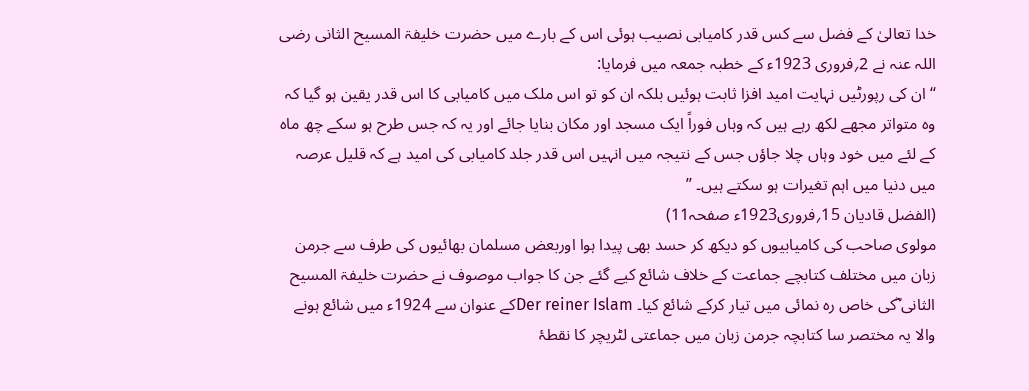خدا تعالیٰ کے فضل سے کس قدر کامیابی نصیب ہوئی اس کے بارے میں حضرت خلیفۃ المسیح الثانی رضی اللہ عنہ نے 2؍فروری 1923ء کے خطبہ جمعہ میں فرمایا:
‘‘ ان کی رپورٹیں نہایت امید افزا ثابت ہوئیں بلکہ ان کو تو اس ملک میں کامیابی کا اس قدر یقین ہو گیا کہ وہ متواتر مجھے لکھ رہے ہیں کہ وہاں فوراً ایک مسجد اور مکان بنایا جائے اور یہ کہ جس طرح ہو سکے چھ ماہ کے لئے میں خود وہاں چلا جاؤں جس کے نتیجہ میں انہیں اس قدر جلد کامیابی کی امید ہے کہ قلیل عرصہ میں دنیا میں اہم تغیرات ہو سکتے ہیں۔ ’’
(الفضل قادیان 15؍فروری1923ء صفحہ11)
مولوی صاحب کی کامیابیوں کو دیکھ کر حسد بھی پیدا ہوا اوربعض مسلمان بھائیوں کی طرف سے جرمن زبان میں مختلف کتابچے جماعت کے خلاف شائع کیے گئے جن کا جواب موصوف نے حضرت خلیفۃ المسیح الثانی ؓکی خاص رہ نمائی میں تیار کرکے شائع کیا۔ Der reiner Islamکے عنوان سے 1924ء میں شائع ہونے والا یہ مختصر سا کتابچہ جرمن زبان میں جماعتی لٹریچر کا نقطۂ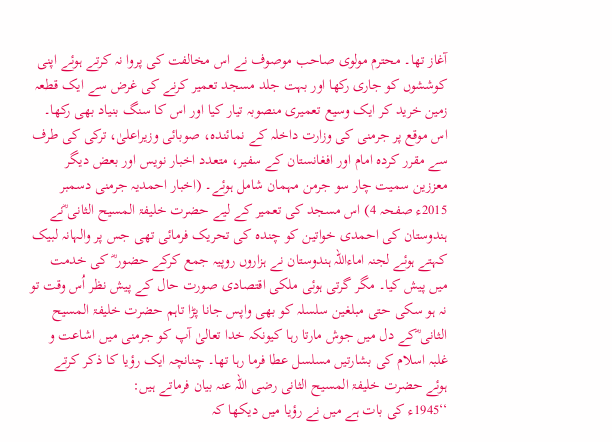آغاز تھا۔ محترم مولوی صاحب موصوف نے اس مخالفت کی پروا نہ کرتے ہوئے اپنی کوششوں کو جاری رکھا اور بہت جلد مسجد تعمیر کرنے کی غرض سے ایک قطعہ زمین خرید کر ایک وسیع تعمیری منصوبہ تیار کیا اور اس کا سنگ بنیاد بھی رکھا۔ اس موقع پر جرمنی کی وزارت داخلہ کے نمائندہ، صوبائی وزیراعلیٰ، ترکی کی طرف سے مقرر کردہ امام اور افغانستان کے سفیر، متعدد اخبار نویس اور بعض دیگر معززین سمیت چار سو جرمن مہمان شامل ہوئے۔ (اخبار احمدیہ جرمنی دسمبر 2015ء صفحہ 4) اس مسجد کی تعمیر کے لیے حضرت خلیفۃ المسیح الثانی ؓنے ہندوستان کی احمدی خواتین کو چندہ کی تحریک فرمائی تھی جس پر والہانہ لبیک کہتے ہوئے لجنہ اماءاللہ ہندوستان نے ہزاروں روپیہ جمع کرکے حضور ؓ کی خدمت میں پیش کیا۔ مگر گرتی ہوئی ملکی اقتصادی صورت حال کے پیش نظر اُس وقت تو نہ ہو سکی حتی مبلغین سلسلہ کو بھی واپس جانا پڑا تاہم حضرت خلیفۃ المسیح الثانی ؓکے دل میں جوش مارتا رہا کیونکہ خدا تعالیٰ آپ کو جرمنی میں اشاعت و غلبہ اسلام کی بشارتیں مسلسل عطا فرما رہا تھا۔ چنانچہ ایک رؤیا کا ذکر کرتے ہوئے حضرت خلیفۃ المسیح الثانی رضی اللہ عنہ بیان فرماتے ہیں:
‘‘1945ء کی بات ہے میں نے رؤیا میں دیکھا کہ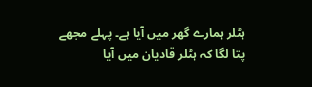ہٹلر ہمارے گھر میں آیا ہے۔ پہلے مجھے پتا لگا کہ ہٹلر قادیان میں آیا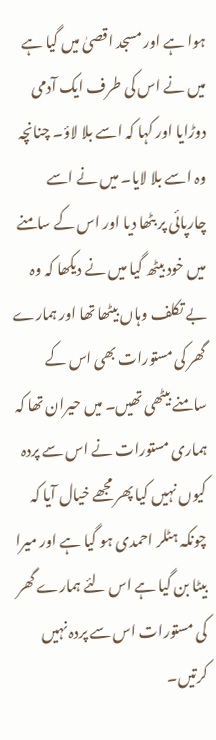ہوا ہے اور مسجد اقصیٰ میں گیا ہے میں نے اس کی طرف ایک آدمی دوڑایا اور کہا کہ اسے بلا لاؤ۔ چنانچہ وہ اسے بلا لایا۔ میں نے اسے چارپائی پر بٹھا دیا اور اس کے سامنے میں خود بیٹھ گیا میں نے دیکھا کہ وہ بے تکلف وہاں بیٹھا تھا اور ہمارے گھر کی مستورات بھی اس کے سامنے بیٹھی تھیں۔ میں حیران تھا کہ ہماری مستورات نے اس سے پردہ کیوں نہیں کیا پھر مجھے خیال آیا کہ چونکہ ہٹلر احمدی ہو گیا ہے اور میرا بیٹا بن گیا ہے اس لئے ہمارے گھر کی مستورات اس سے پردہ نہیں کرتیں۔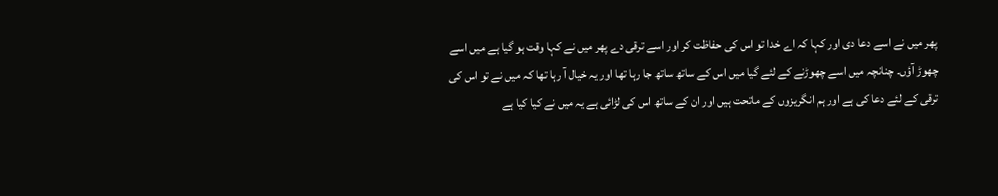پھر میں نے اسے دعا دی اور کہا کہ اے خدا تو اس کی حفاظت کر اور اسے ترقی دے پھر میں نے کہا وقت ہو گیا ہے میں اسے چھوڑ آؤں۔ چنانچہ میں اسے چھوڑنے کے لئے گیا میں اس کے ساتھ ساتھ جا رہا تھا اور یہ خیال آ رہا تھا کہ میں نے تو اس کی ترقی کے لئے دعا کی ہے اور ہم انگریزوں کے ماتحت ہیں اور ان کے ساتھ اس کی لڑائی ہے یہ میں نے کیا کیا ہے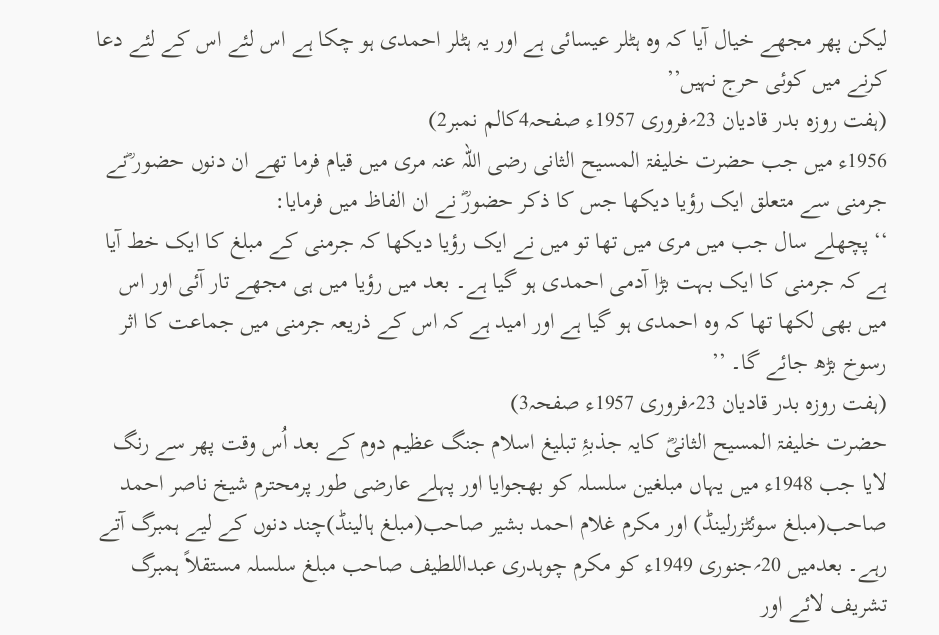لیکن پھر مجھے خیال آیا کہ وہ ہٹلر عیسائی ہے اور یہ ہٹلر احمدی ہو چکا ہے اس لئے اس کے لئے دعا کرنے میں کوئی حرج نہیں’’
(ہفت روزہ بدر قادیان 23؍فروری 1957ء صفحہ4کالم نمبر2)
1956ء میں جب حضرت خلیفۃ المسیح الثانی رضی اللہ عنہ مری میں قیام فرما تھے ان دنوں حضور ؓنے جرمنی سے متعلق ایک رؤیا دیکھا جس کا ذکر حضورؓ نے ان الفاظ میں فرمایا:
‘‘ پچھلے سال جب میں مری میں تھا تو میں نے ایک رؤیا دیکھا کہ جرمنی کے مبلغ کا ایک خط آیا ہے کہ جرمنی کا ایک بہت بڑا آدمی احمدی ہو گیا ہے۔ بعد میں رؤیا میں ہی مجھے تار آئی اور اس میں بھی لکھا تھا کہ وہ احمدی ہو گیا ہے اور امید ہے کہ اس کے ذریعہ جرمنی میں جماعت کا اثر رسوخ بڑھ جائے گا۔ ’’
(ہفت روزہ بدر قادیان 23؍فروری 1957ء صفحہ3)
حضرت خلیفۃ المسیح الثانیؓ کایہ جذبۂِ تبلیغ اسلام جنگ عظیم دوم کے بعد اُس وقت پھر سے رنگ لایا جب 1948ء میں یہاں مبلغین سلسلہ کو بھجوایا اور پہلے عارضی طور پرمحترم شیخ ناصر احمد صاحب(مبلغ سوئٹزرلینڈ) اور مکرم غلام احمد بشیر صاحب(مبلغ ہالینڈ)چند دنوں کے لیے ہمبرگ آتے رہے۔ بعدمیں 20؍جنوری 1949ء کو مکرم چوہدری عبداللطیف صاحب مبلغ سلسلہ مستقلاً ہمبرگ تشریف لائے اور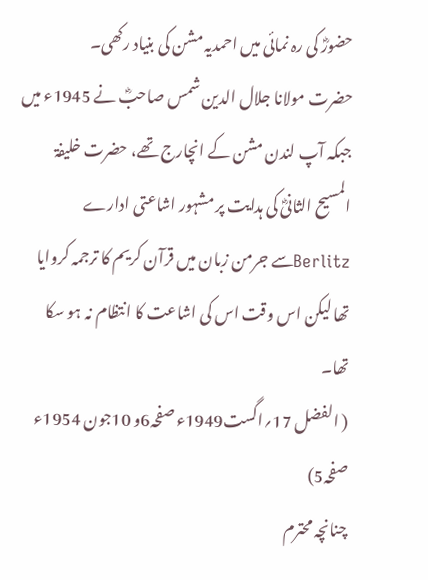حضورؓ کی رہ نمائی میں احمدیہ مشن کی بنیاد رکھی۔
حضرت مولانا جلال الدین شمس صاحبؓ نے 1945ء میں جبکہ آپ لندن مشن کے انچارج تھے، حضرت خلیفۃ المسیح الثانیؓ کی ہدایت پر مشہور اشاعتی ادارے Berlitzسے جرمن زبان میں قرآن کریم کا ترجمہ کروایا تھا لیکن اس وقت اس کی اشاعت کا انتظام نہ ہو سکا تھا۔
( الفضل 17؍اگست1949ء صفحہ6و 10جون 1954ء صفحہ5)
چنانچہ محترم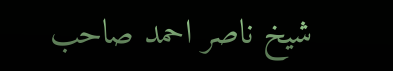شیخ ناصر احمد صاحب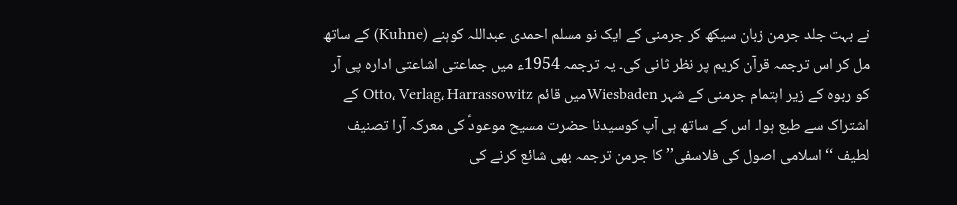نے بہت جلد جرمن زبان سیکھ کر جرمنی کے ایک نو مسلم احمدی عبداللہ کوہنے (Kuhne) کے ساتھ مل کر اس ترجمہ قرآن کریم پر نظر ثانی کی۔ یہ ترجمہ 1954ء میں جماعتی اشاعتی ادارہ پی آر کو ربوہ کے زیر اہتمام جرمنی کے شہر Wiesbadenمیں قائم Otto، Verlag، Harrassowitz کے اشتراک سے طبع ہوا۔ اس کے ساتھ ہی آپ کوسیدنا حضرت مسیح موعودؑ کی معرکہ آرا تصنیف لطیف ‘‘اسلامی اصول کی فلاسفی’’ کا جرمن ترجمہ بھی شائع کرنے کی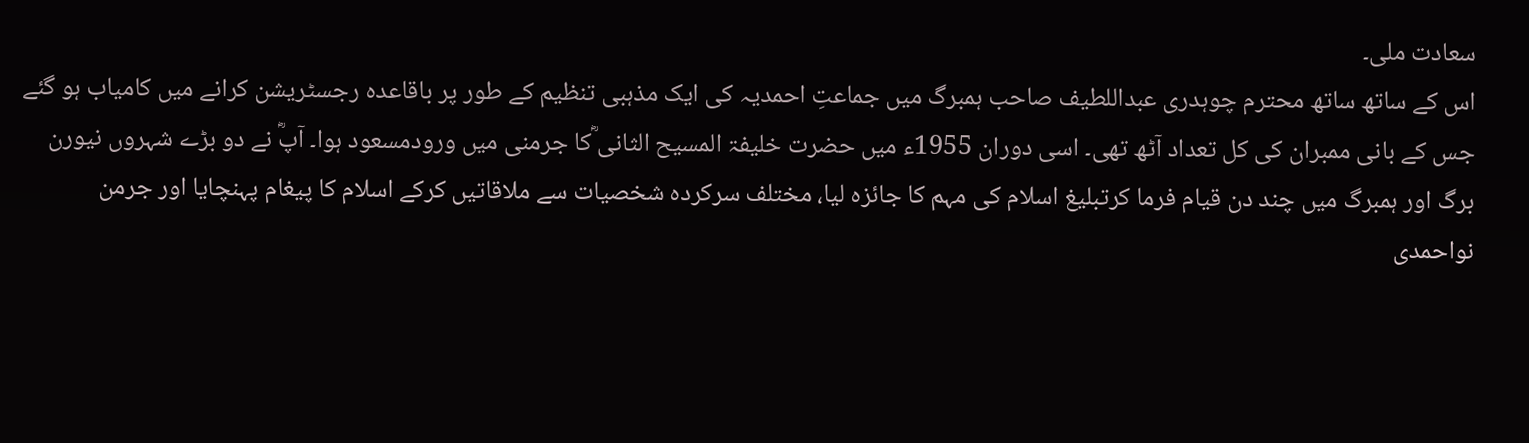سعادت ملی۔
اس کے ساتھ ساتھ محترم چوہدری عبداللطیف صاحب ہمبرگ میں جماعتِ احمدیہ کی ایک مذہبی تنظیم کے طور پر باقاعدہ رجسٹریشن کرانے میں کامیاب ہو گئے جس کے بانی ممبران کی کل تعداد آٹھ تھی۔ اسی دوران 1955ء میں حضرت خلیفۃ المسیح الثانی ؓکا جرمنی میں ورودمسعود ہوا۔ آپؓ نے دو بڑے شہروں نیورن برگ اور ہمبرگ میں چند دن قیام فرما کرتبلیغ اسلام کی مہم کا جائزہ لیا، مختلف سرکردہ شخصیات سے ملاقاتیں کرکے اسلام کا پیغام پہنچایا اور جرمن نواحمدی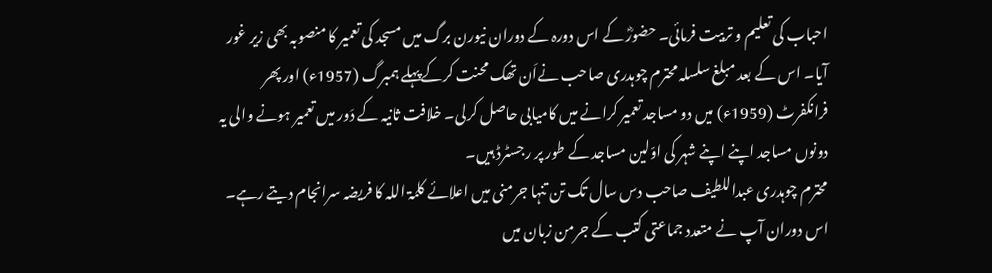احباب کی تعلیم و تربیت فرمائی۔ حضورؓ کے اس دورہ کے دوران نیورن برگ میں مسجد کی تعمیر کا منصوبہ بھی زیر غور آیا۔ اس کے بعد مبلغ سلسلہ محترم چوہدری صاحب نےاَن تھک محنت کرکےپہلے ہمبرگ (1957ء) اور پھر فرانکفرٹ (1959ء) میں دو مساجد تعمیر کرانے میں کامیابی حاصل کرلی۔ خلافت ثانیہ کے دَور میں تعمیر ہونے والی یہ دونوں مساجد اپنے اپنے شہر کی اوّلین مساجد کے طور پر رجسٹرڈ ہیں۔
محترم چوہدری عبداللطیف صاحب دس سال تک تن تنہا جرمنی میں اعلائے کلمۃ اللہ کا فریضہ سرانجام دیتے رہے۔ اس دوران آپ نے متعدد جماعتی کتب کے جرمن زبان میں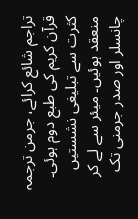تراجم شائع کرائے، جرمن ترجمہ قرآن کریم کی طبع دوم ہوئی۔ کثرت سے تبلیغی نشستیں منعقد ہوئیں۔ میئر سے لے کر چانسلر اور صدر جرمنی تک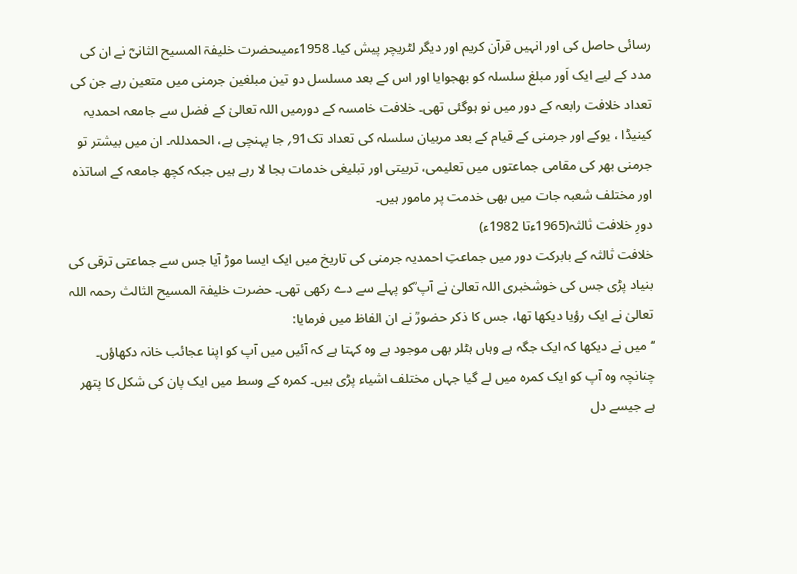رسائی حاصل کی اور انہیں قرآن کریم اور دیگر لٹریچر پیش کیا۔ 1958ءمیںحضرت خلیفۃ المسیح الثانیؓ نے ان کی مدد کے لیے ایک اَور مبلغ سلسلہ کو بھجوایا اور اس کے بعد مسلسل دو تین مبلغین جرمنی میں متعین رہے جن کی تعداد خلافت رابعہ کے دور میں نو ہوگئی تھی۔ خلافت خامسہ کے دورمیں اللہ تعالیٰ کے فضل سے جامعہ احمدیہ کینیڈا ، یوکے اور جرمنی کے قیام کے بعد مربیان سلسلہ کی تعداد تک91؍ جا پہنچی ہے، الحمدللہ۔ ان میں بیشتر تو جرمنی بھر کی مقامی جماعتوں میں تعلیمی، تربیتی اور تبلیغی خدمات بجا لا رہے ہیں جبکہ کچھ جامعہ کے اساتذہ اور مختلف شعبہ جات میں بھی خدمت پر مامور ہیں۔
دورِ خلافت ثالثہ(1965ءتا 1982ء)
خلافت ثالثہ کے بابرکت دور میں جماعتِ احمدیہ جرمنی کی تاریخ میں ایک ایسا موڑ آیا جس سے جماعتی ترقی کی بنیاد پڑی جس کی خوشخبری اللہ تعالیٰ نے آپ ؒکو پہلے سے دے رکھی تھی۔ حضرت خلیفۃ المسیح الثالث رحمہ اللہ تعالیٰ نے ایک رؤیا دیکھا تھا، جس کا ذکر حضورؒ نے ان الفاظ میں فرمایا:
‘‘میں نے دیکھا کہ ایک جگہ ہے وہاں ہٹلر بھی موجود ہے وہ کہتا ہے کہ آئیں میں آپ کو اپنا عجائب خانہ دکھاؤں۔ چنانچہ وہ آپ کو ایک کمرہ میں لے گیا جہاں مختلف اشیاء پڑی ہیں۔ کمرہ کے وسط میں ایک پان کی شکل کا پتھر ہے جیسے دل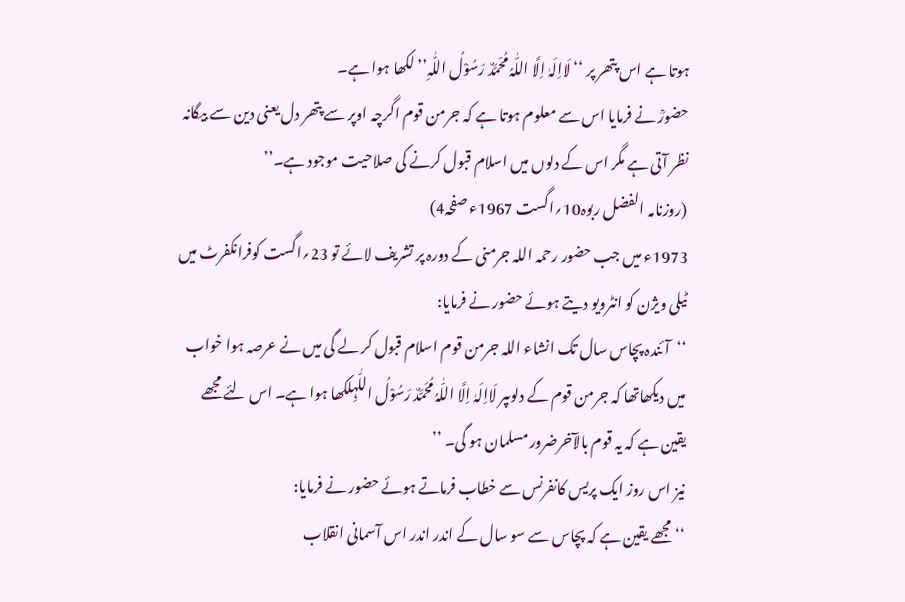ہوتا ہے اس پتھر پر ‘‘ لَااِلَہٰ اِلَّا اللّٰہُ مُحَمَّدٌ رَسُوْلُ اللّٰہِ’’ لکھا ہوا ہے۔
حضورؒ نے فرمایا اس سے معلوم ہوتا ہے کہ جرمن قوم اگرچہ اوپر سے پتھر دل یعنی دین سے بیگانہ نظر آتی ہے مگر اس کے دلوں میں اسلام قبول کرنے کی صلاحیت موجود ہے۔’’
(روزنامہ الفضل ربوہ10؍اگست 1967ء صفحہ4)
1973ء میں جب حضور رحمہ اللہ جرمنی کے دورہ پر تشریف لائے تو 23؍اگست کوفرانکفرٹ میں ٹیلی ویژن کو انٹرویو دیتے ہوئے حضور نے فرمایا:
‘‘آئندہ پچاس سال تک انشاء اللہ جرمن قوم اسلام قبول کر لے گی میں نے عرصہ ہوا خواب میں دیکھاتھا کہ جرمن قوم کے دلوںپر لَااِلَہٰ اِلَّا اللّٰہُ مُحَمَّدٌ رَسُوْلُ اللّٰہِلکھا ہوا ہے۔ اس لئے مجھے یقین ہے کہ یہ قوم بالآخرضرور مسلمان ہو گی۔ ’’
نیز اس روز ایک پریس کانفرنس سے خطاب فرماتے ہوئے حضور نے فرمایا:
‘‘مجھے یقین ہے کہ پچاس سے سو سال کے اندر اندر اس آسمانی انقلاب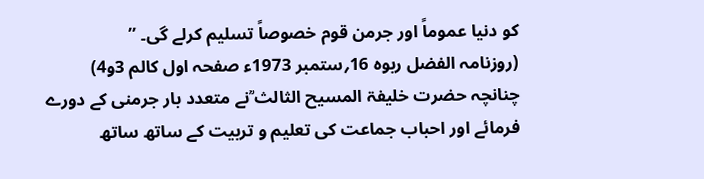کو دنیا عموماً اور جرمن قوم خصوصاً تسلیم کرلے گی۔ ’’
(روزنامہ الفضل ربوہ 16؍ستمبر 1973ء صفحہ اول کالم 3و4)
چنانچہ حضرت خلیفۃ المسیح الثالث ؒنے متعدد بار جرمنی کے دورے فرمائے اور احباب جماعت کی تعلیم و تربیت کے ساتھ ساتھ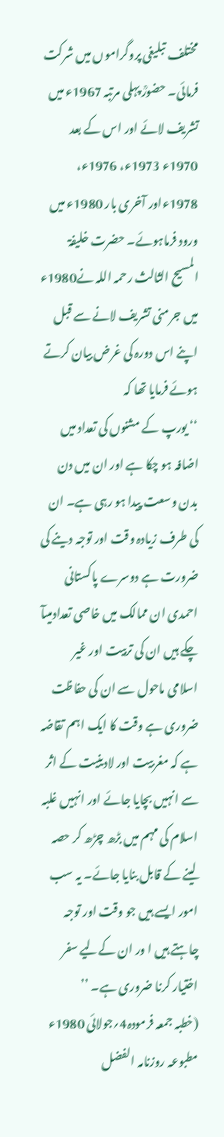مختلف تبلیغی پروگراموں میں شرکت فرمائی۔ حضورؒ پہلی مرتبہ 1967ء میں تشریف لائے اور اس کے بعد 1970ء 1973ء، 1976ء، 1978ءاور آخری بار 1980ء میں ورود فرماہوئے۔ حضرت خلیفۃ المسیح الثالث رحمہ اللہ نے1980ء میں جرمنی تشریف لانے سے قبل اپنے اس دورہ کی غرض بیان کرتے ہوئے فرمایا تھا کہ
‘‘ یورپ کے مشنوں کی تعداد میں اضافہ ہو چکا ہے اور ان میں دن بدن وسعت پیدا ہو رہی ہے۔ ان کی طرف زیادہ وقت اور توجہ دینے کی ضرورت ہے دوسرے پاکستانی احمدی ان ممالک میں خاصی تعدادمیںآ چکے ہیں ان کی تربیت اور غیر اسلامی ماحول سے ان کی حفاظت ضروری ہے وقت کا ایک اہم تقاضہ ہے کہ مغربیت اور لادینیت کے اثر سے انہیں بچایا جائے اور انہیں غلبہ اسلام کی مہم میں بڑھ چڑھ کر حصہ لینے کے قابل بنایا جائے۔ یہ سب امور ایسے ہیں جو وقت اور توجہ چاہتے ہیں ا ور ان کےلیے سفر اختیار کرنا ضروری ہے۔ ’’
(خطبہ جمعہ فرمودہ4؍جولائی 1980ء مطبوعہ روزنامہ الفضل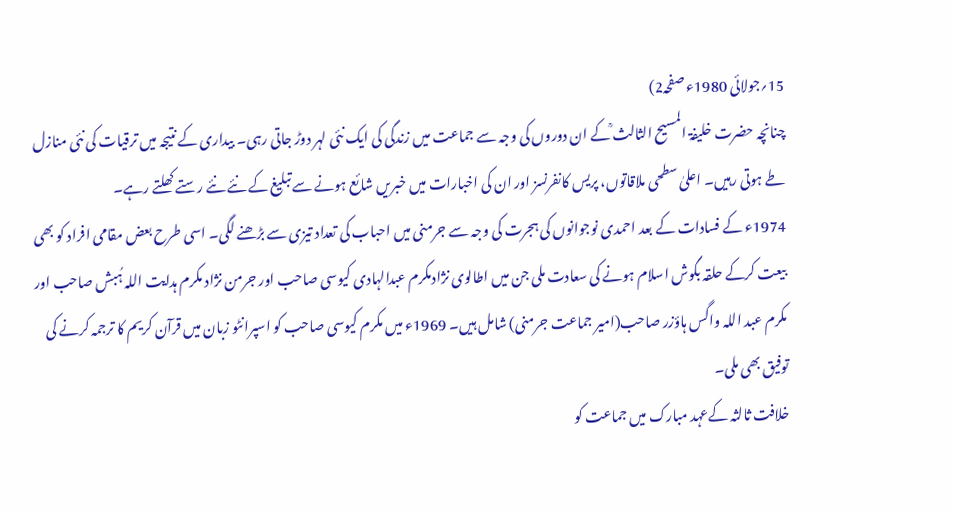15؍جولائی 1980ء صفحہ2)
چنانچہ حضرت خلیفۃ المسیح الثالث ؒکے ان دوروں کی وجہ سے جماعت میں زندگی کی ایک نئی لہر دوڑ جاتی رہی۔ بیداری کے نتیجہ میں ترقیات کی نئی منازل طے ہوتی رہیں۔ اعلیٰ سطحی ملاقاتوں، پریس کانفرنسز اور ان کی اخبارات میں خبریں شائع ہونے سے تبلیغ کے نئے نئے رستے کھلتے رہے۔
1974ء کے فسادات کے بعد احمدی نوجوانوں کی ہجرت کی وجہ سے جرمنی میں احباب کی تعداد تیزی سے بڑھنے لگی۔ اسی طرح بعض مقامی افراد کو بھی بیعت کرکے حلقہ بگوش اسلام ہونے کی سعادت ملی جن میں اطالوی نژادمکرم عبدالہادی کیوسی صاحب اور جرمن نژاد مکرم ہدایت اللہ ہُبش صاحب اور مکرم عبد اللہ واگس ہاؤزر صاحب(امیر جماعت جرمنی) شامل ہیں۔ 1969ء میں مکرم کیوسی صاحب کو اسپرانٹو زبان میں قرآن کریم کا ترجمہ کرنے کی توفیق بھی ملی۔
خلافت ثالثہ کےعہد مبارک میں جماعت کو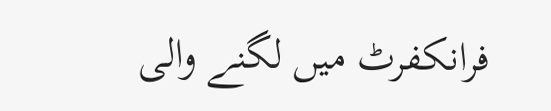فرانکفرٹ میں لگنے والی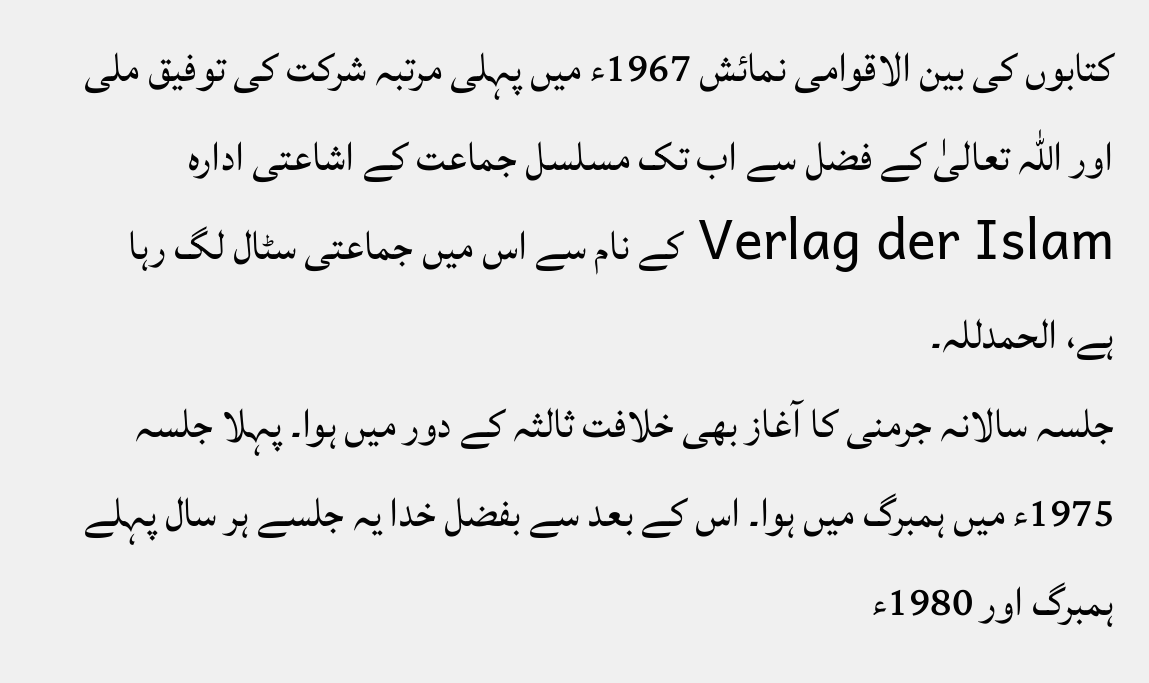کتابوں کی بین الاقوامی نمائش 1967ء میں پہلی مرتبہ شرکت کی توفیق ملی اور اللہ تعالیٰ کے فضل سے اب تک مسلسل جماعت کے اشاعتی ادارہ Verlag der Islam کے نام سے اس میں جماعتی سٹال لگ رہا ہے، الحمدللہ۔
جلسہ سالانہ جرمنی کا آغاز بھی خلافت ثالثہ کے دور میں ہوا۔ پہلا جلسہ 1975ء میں ہمبرگ میں ہوا۔ اس کے بعد سے بفضل خدا یہ جلسے ہر سال پہلے ہمبرگ اور 1980ء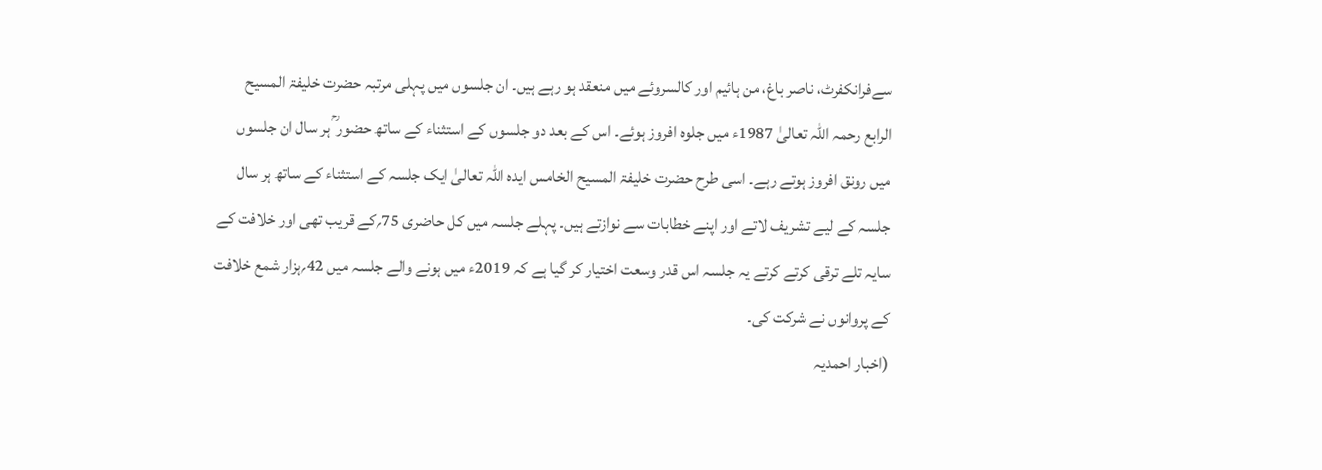سےفرانکفرٹ، ناصر باغ، من ہائیم اور کالسروئے میں منعقد ہو رہے ہیں۔ ان جلسوں میں پہلی مرتبہ حضرت خلیفۃ المسیح الرابع رحمہ اللہ تعالیٰ 1987ء میں جلوہ افروز ہوئے۔ اس کے بعد دو جلسوں کے استثناء کے ساتھ حضور ؒ ہر سال ان جلسوں میں رونق افروز ہوتے رہے۔ اسی طرح حضرت خلیفۃ المسیح الخامس ایدہ اللہ تعالیٰ ایک جلسہ کے استثناء کے ساتھ ہر سال جلسہ کے لیے تشریف لاتے اور اپنے خطابات سے نوازتے ہیں۔ پہلے جلسہ میں کل حاضری 75؍کے قریب تھی اور خلافت کے سایہ تلے ترقی کرتے کرتے یہ جلسہ اس قدر وسعت اختیار کر گیا ہے کہ 2019ء میں ہونے والے جلسہ میں 42؍ہزار شمع خلافت کے پروانوں نے شرکت کی۔
(اخبار احمدیہ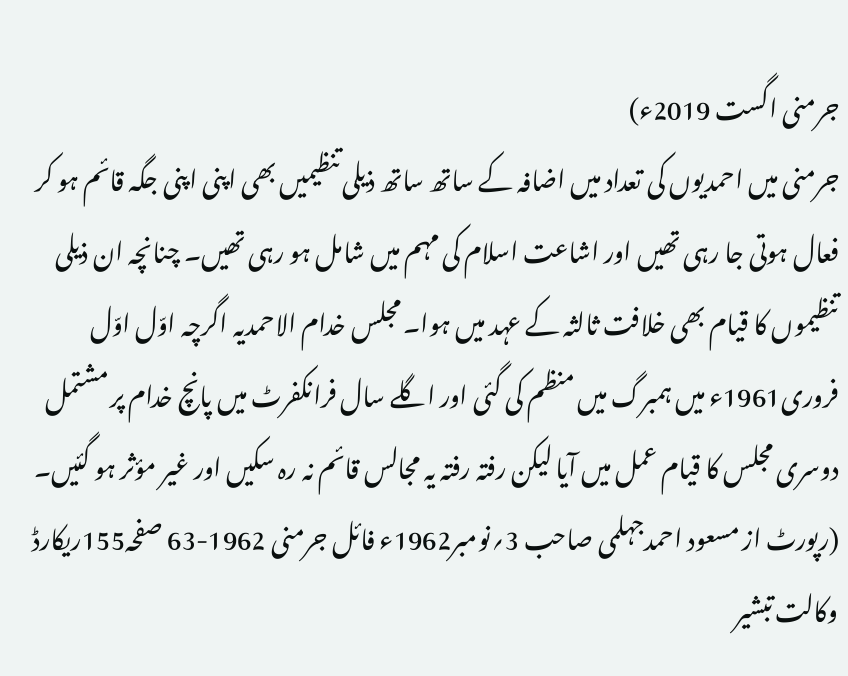جرمنی اگست 2019ء)
جرمنی میں احمدیوں کی تعداد میں اضافہ کے ساتھ ساتھ ذیلی تنظیمیں بھی اپنی اپنی جگہ قائم ہو کر فعال ہوتی جا رہی تھیں اور اشاعت اسلام کی مہم میں شامل ہو رہی تھیں۔ چنانچہ ان ذیلی تنظیموں کا قیام بھی خلافت ثالثہ کے عہد میں ہوا۔ مجلس خدام الاحمدیہ اگرچہ اوّل اوّل فروری1961ء میں ہمبرگ میں منظم کی گئی اور اگلے سال فرانکفرٹ میں پانچ خدام پر مشتمل دوسری مجلس کا قیام عمل میں آیا لیکن رفتہ رفتہ یہ مجالس قائم نہ رہ سکیں اور غیر مؤثر ہو گئیں۔
(رپورٹ از مسعود احمدجہلمی صاحب 3؍نومبر1962ء فائل جرمنی 1962-63 صفحہ155ریکارڈ وکالت تبشیر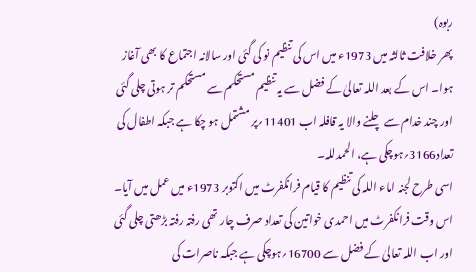ربوہ)
پھر خلافت ثالثہ میں 1973ء میں اس کی تنظیم نو کی گئی اور سالانہ اجتماع کا بھی آغاز ہوا۔ اس کے بعد اللہ تعالیٰ کے فضل سے یہ تنظیم مستحکم سے مستحکم تر ہوتی چلی گئی اور چند خدام سے چلنے والا یہ قافلہ اب 11401؍پر مشتمل ہو چکا ہے جبکہ اطفال کی تعداد3166؍ہوچکی ہے، الحمدللہ۔
اسی طرح لجنہ اماء اللہ کی تنظیم کا قیام فرانکفرٹ میں اکتوبر 1973ء میں عمل میں آیا۔ اس وقت فرانکفرٹ میں احمدی خواتین کی تعداد صرف چار تھی رفتہ رفتہ بڑھتی چلی گئی اور اب اللہ تعالیٰ کے فضل سے 16700؍ہوچکی ہے جبکہ ناصرات کی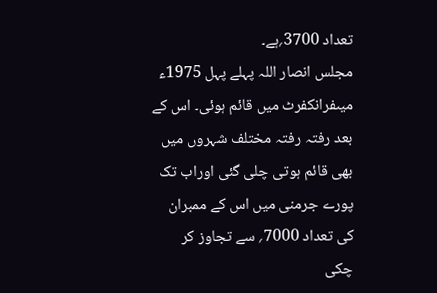تعداد 3700؍ہے۔
مجلس انصار اللہ پہلے پہل 1975ء میںفرانکفرٹ میں قائم ہوئی۔ اس کے بعد رفتہ رفتہ مختلف شہروں میں بھی قائم ہوتی چلی گئی اوراب تک پورے جرمنی میں اس کے ممبران کی تعداد 7000؍ سے تجاوز کر چکی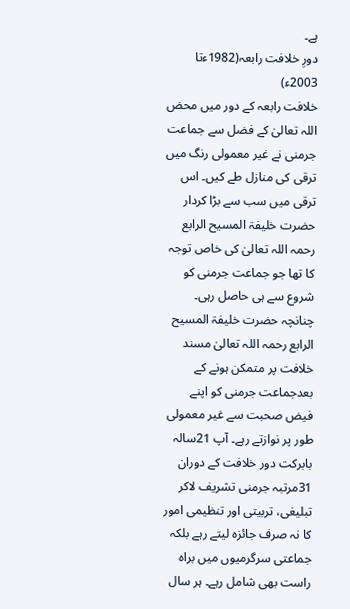ہے۔
دورِ خلافت رابعہ(1982ءتا 2003ء)
خلافت رابعہ کے دور میں محض اللہ تعالیٰ کے فضل سے جماعت جرمنی نے غیر معمولی رنگ میں ترقی کی منازل طے کیں۔ اس ترقی میں سب سے بڑا کردار حضرت خلیفۃ المسیح الرابع رحمہ اللہ تعالیٰ کی خاص توجہ کا تھا جو جماعت جرمنی کو شروع سے ہی حاصل رہی۔ چنانچہ حضرت خلیفۃ المسیح الرابع رحمہ اللہ تعالیٰ مسند خلافت پر متمکن ہونے کے بعدجماعت جرمنی کو اپنے فیض صحبت سے غیر معمولی طور پر نوازتے رہے۔ آپ 21سالہ بابرکت دور خلافت کے دوران 31مرتبہ جرمنی تشریف لاکر تبلیغی، تربیتی اور تنظیمی امور کا نہ صرف جائزہ لیتے رہے بلکہ جماعتی سرگرمیوں میں براہ راست بھی شامل رہے۔ ہر سال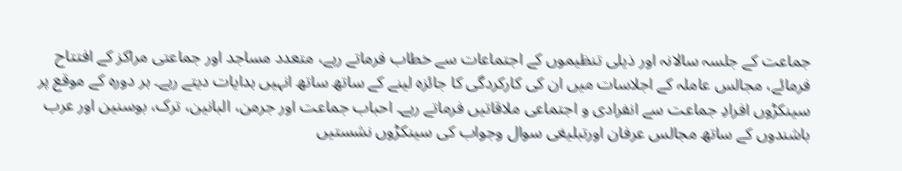جماعت کے جلسہ سالانہ اور ذیلی تنظیموں کے اجتماعات سے خطاب فرماتے رہے، متعدد مساجد اور جماعتی مراکز کے افتتاح فرمائے، مجالس عاملہ کے اجلاسات میں ان کی کارکردگی کا جائزہ لینے کے ساتھ ساتھ انہیں ہدایات دیتے رہے۔ ہر دورہ کے موقع پر سینکڑوں افرادِ جماعت سے انفرادی و اجتماعی ملاقاتیں فرماتے رہے۔ احباب جماعت اور جرمن، البانین، ترک، بوسنین اور عرب باشندوں کے ساتھ مجالس عرفان اورتبلیغی سوال وجواب کی سینکڑوں نشستیں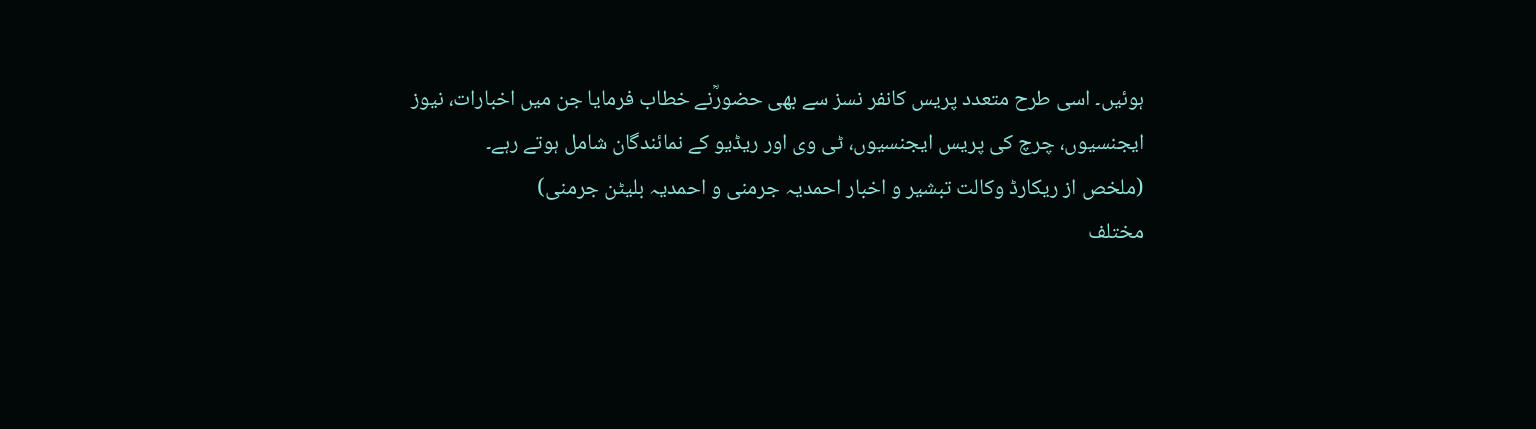ہوئیں۔ اسی طرح متعدد پریس کانفر نسز سے بھی حضورؒنے خطاب فرمایا جن میں اخبارات، نیوز ایجنسیوں، چرچ کی پریس ایجنسیوں، ٹی وی اور ریڈیو کے نمائندگان شامل ہوتے رہے۔
(ملخص از ریکارڈ وکالت تبشیر و اخبار احمدیہ جرمنی و احمدیہ بلیٹن جرمنی)
مختلف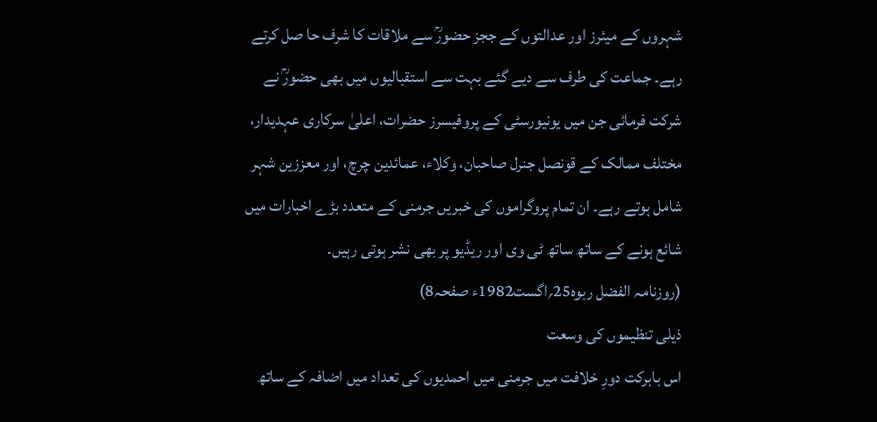شہروں کے میئرز اور عدالتوں کے ججز حضورؒ سے ملاقات کا شرف حا صل کرتے رہے۔ جماعت کی طرف سے دیے گئے بہت سے استقبالیوں میں بھی حضورؒ نے شرکت فرمائی جن میں یونیورسٹی کے پروفیسرز حضرات، اعلیٰ سرکاری عہدیدار، مختلف ممالک کے قونصل جنرل صاحبان، وکلاء، عمائدین چرچ، اور معززین شہر شامل ہوتے رہے۔ ان تمام پروگراموں کی خبریں جرمنی کے متعدد بڑے اخبارات میں شائع ہونے کے ساتھ ساتھ ٹی وی اور ریڈیو پر بھی نشر ہوتی رہیں۔
(روزنامہ الفضل ربوہ25؍اگست1982ء صفحہ8)
ذیلی تنظیموں کی وسعت
اس بابرکت دورِ خلافت میں جرمنی میں احمدیوں کی تعداد میں اضافہ کے ساتھ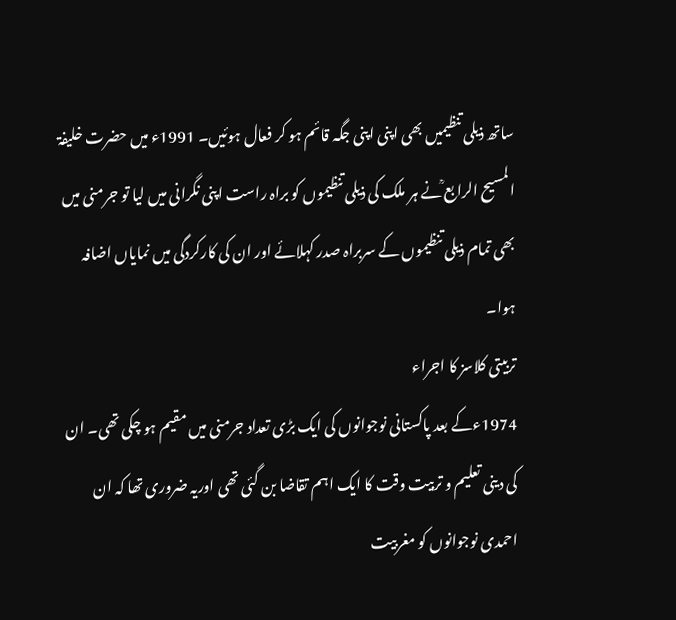ساتھ ذیلی تنظیمیں بھی اپنی اپنی جگہ قائم ہو کر فعال ہوئیں۔ 1991ء میں حضرت خلیفۃ المسیح الرابع ؒنے ہر ملک کی ذیلی تنظیموں کو براہ راست اپنی نگرانی میں لیا تو جرمنی میں بھی تمام ذیلی تنظیموں کے سربراہ صدر کہلائے اور ان کی کارکردگی میں نمایاں اضافہ ہوا۔
تربیتی کلاسز کا اجراء
1974ءکے بعد پاکستانی نوجوانوں کی ایک بڑی تعداد جرمنی میں مقیم ہو چکی تھی۔ ان کی دینی تعلیم و تربیت وقت کا ایک اہم تقاضا بن گئی تھی اوریہ ضروری تھا کہ ان احمدی نوجوانوں کو مغربیت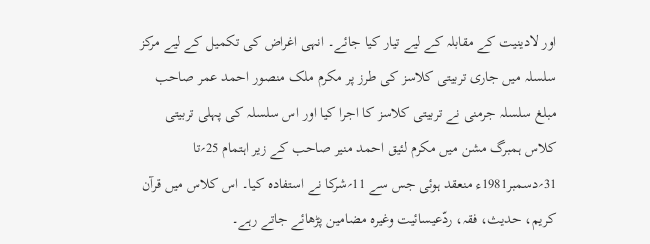اور لادینیت کے مقابلہ کے لیے تیار کیا جائے۔ انہی اغراض کی تکمیل کے لیے مرکز سلسلہ میں جاری تربیتی کلاسز کی طرز پر مکرم ملک منصور احمد عمر صاحب مبلغ سلسلہ جرمنی نے تربیتی کلاسز کا اجرا کیا اور اس سلسلہ کی پہلی تربیتی کلاس ہمبرگ مشن میں مکرم لئیق احمد منیر صاحب کے زیر اہتمام 25؍تا 31؍دسمبر1981ء منعقد ہوئی جس سے 11؍شرکا نے استفادہ کیا۔ اس کلاس میں قرآن کریم، حدیث، فقہ، ردّعیسائیت وغیرہ مضامین پڑھائے جاتے رہے۔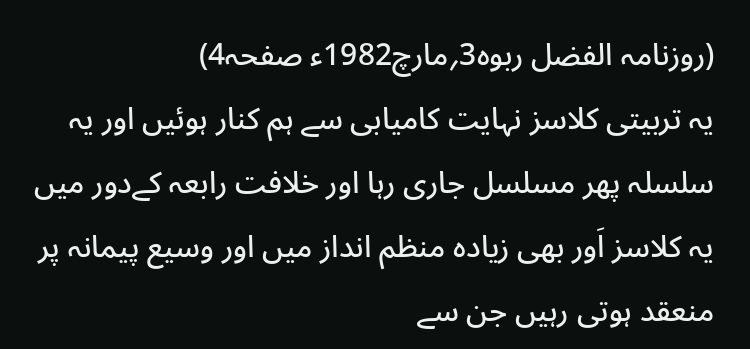(روزنامہ الفضل ربوہ3؍مارچ1982ء صفحہ4)
یہ تربیتی کلاسز نہایت کامیابی سے ہم کنار ہوئیں اور یہ سلسلہ پھر مسلسل جاری رہا اور خلافت رابعہ کےدور میں یہ کلاسز اَور بھی زیادہ منظم انداز میں اور وسیع پیمانہ پر منعقد ہوتی رہیں جن سے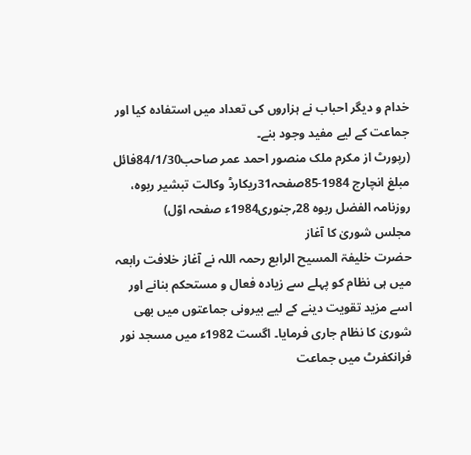خدام و دیگر احباب نے ہزاروں کی تعداد میں استفادہ کیا اور جماعت کے لیے مفید وجود بنے۔
(رپورٹ از مکرم ملک منصور احمد عمر صاحب84/1/30فائل مبلغ انچارج 1984-85صفحہ31ریکارڈ وکالت تبشیر ربوہ، روزنامہ الفضل ربوہ 28؍جنوری1984ء صفحہ اوّل)
مجلس شوریٰ کا آغاز
حضرت خلیفۃ المسیح الرابع رحمہ اللہ نے آغاز خلافت رابعہ میں ہی نظام کو پہلے سے زیادہ فعال و مستحکم بنانے اور اسے مزید تقویت دینے کے لیے بیرونی جماعتوں میں بھی شوریٰ کا نظام جاری فرمایا۔ اگست 1982ء میں مسجد نور فرانکفرٹ میں جماعت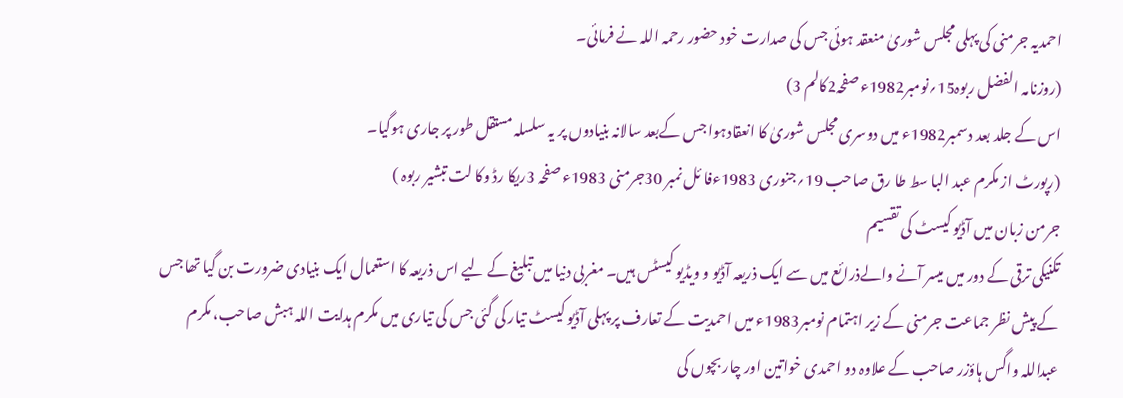احمدیہ جرمنی کی پہلی مجلس شوریٰ منعقد ہوئی جس کی صدارت خود حضور رحمہ اللہ نے فرمائی۔
(روزنامہ الفضل ربوہ15؍نومبر1982ء صفحہ2کالم 3)
اس کے جلد بعد دسمبر1982ء میں دوسری مجلس شوریٰ کا انعقادہوا جس کےبعد سالانہ بنیادوں پر یہ سلسلہ مستقل طور پر جاری ہوگیا۔
(رپورٹ از مکرم عبد البا سط طا رق صاحب 19؍جنوری 1983ءفا ئل نمبر 30جرمنی 1983ء صفحہ 3ریکا رڈ وکا لت تبشیر ربوہ )
جرمن زبان میں آڈیو کیسٹ کی تقسیم
تکنیکی ترقی کے دور میں میسر آنے والےذرائع میں سے ایک ذریعہ آڈیو و ویڈیو کیسٹس ہیں۔ مغربی دنیا میں تبلیغ کے لیے اس ذریعہ کا استعمال ایک بنیادی ضرورت بن گیا تھا جس کے پیش نظر جماعت جرمنی کے زیر اہتمام نومبر1983ء میں احمدیت کے تعارف پر پہلی آڈیو کیسٹ تیار کی گئی جس کی تیاری میں مکرم ہدایت اللہ ہبش صاحب، مکرم عبداللہ واگس ہاؤزر صاحب کے علاوہ دو احمدی خواتین اور چار بچوں کی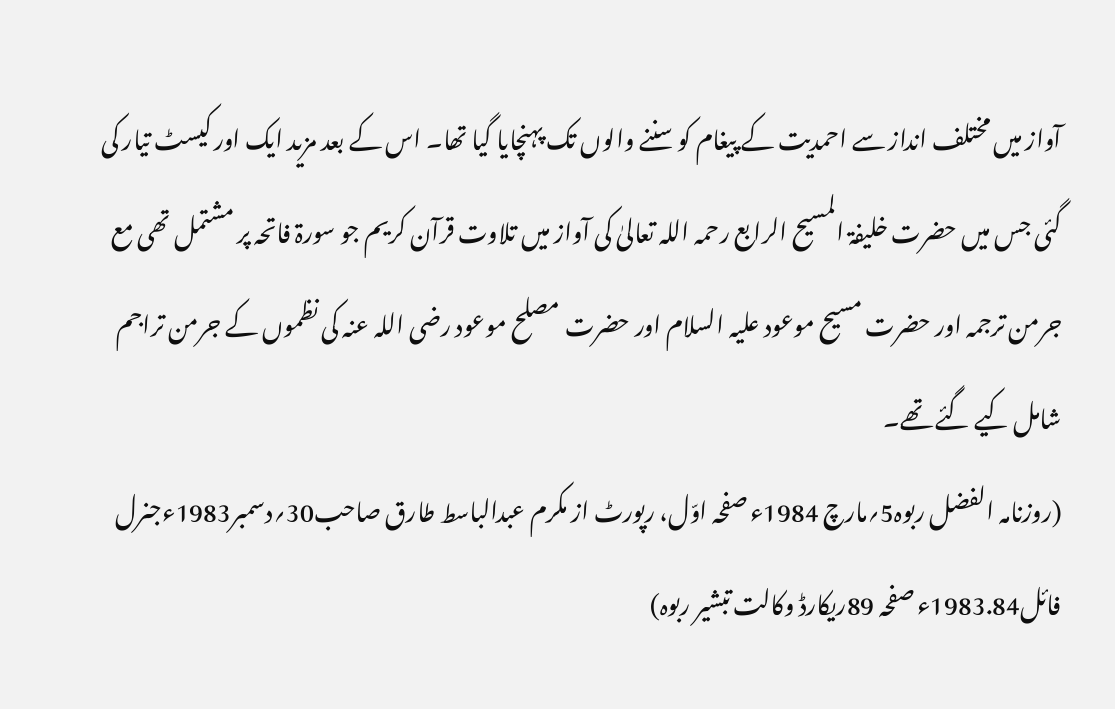آواز میں مختلف انداز سے احمدیت کے پیغام کو سننے والوں تک پہنچایا گیا تھا۔ اس کے بعد مزید ایک اور کیسٹ تیار کی گئی جس میں حضرت خلیفۃ المسیح الرابع رحمہ اللہ تعالیٰ کی آواز میں تلاوت قرآن کریم جو سورۃ فاتحہ پر مشتمل تھی مع جرمن ترجمہ اور حضرت مسیح موعود علیہ السلام اور حضرت مصلح موعود رضی اللہ عنہ کی نظموں کے جرمن تراجم شامل کیے گئے تھے۔
(روزنامہ الفضل ربوہ5؍مارچ 1984ء صفحہ اوّل، رپورٹ از مکرم عبدالباسط طارق صاحب30؍دسمبر1983ءجنرل فائل1983.84ء صفحہ 89ریکارڈ وکالت تبشیر ربوہ)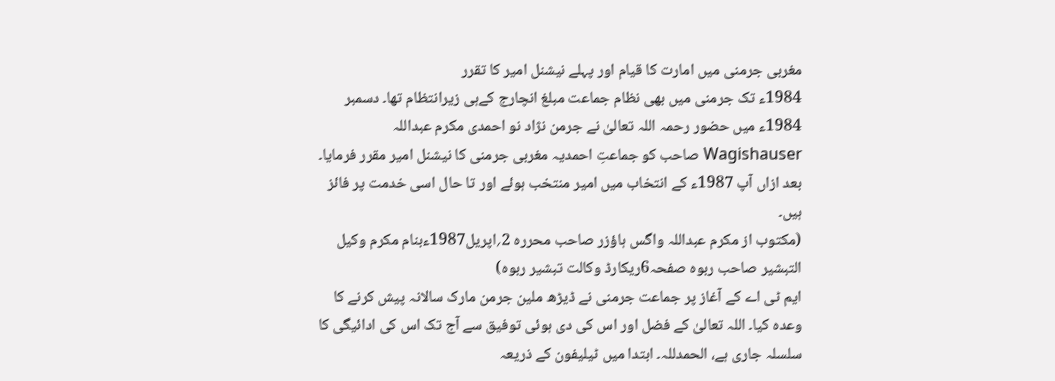مغربی جرمنی میں امارت کا قیام اور پہلے نیشنل امیر کا تقرر
1984ء تک جرمنی میں بھی نظام جماعت مبلغ انچارج کےہی زیرانتظام تھا۔ دسمبر 1984ء میں حضور رحمہ اللہ تعالیٰ نے جرمن نژاد نو احمدی مکرم عبداللہ Wagishauser صاحب کو جماعتِ احمدیہ مغربی جرمنی کا نیشنل امیر مقرر فرمایا۔ بعد ازاں آپ 1987ء کے انتخاب میں امیر منتخب ہوئے اور تا حال اسی خدمت پر فائز ہیں۔
(مکتوب از مکرم عبداللہ واگس ہاؤزر صاحب محررہ 2؍اپریل1987ءبنام مکرم وکیل التبشیر صاحب ربوہ صفحہ6ریکارڈ وکالت تبشیر ربوہ)
ایم ٹی اے کے آغاز پر جماعت جرمنی نے ڈیڑھ ملین جرمن مارک سالانہ پیش کرنے کا وعدہ کیا۔ اللہ تعالیٰ کے فضل اور اس کی دی ہوئی توفیق سے آج تک اس کی ادائیگی کا سلسلہ جاری ہے، الحمدللہ۔ ابتدا میں ٹیلیفون کے ذریعہ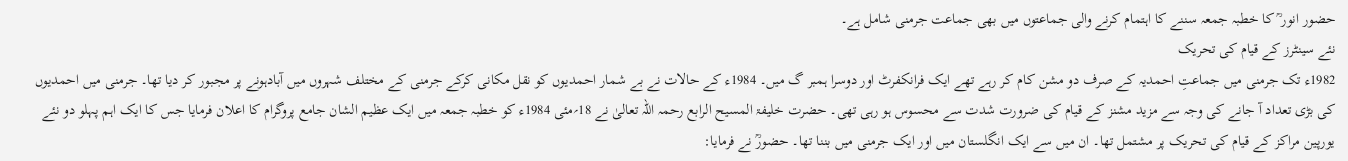حضور انور ؒ کا خطبہ جمعہ سننے کا اہتمام کرنے والی جماعتوں میں بھی جماعت جرمنی شامل ہے۔
نئے سینٹرز کے قیام کی تحریک
1982ء تک جرمنی میں جماعتِ احمدیہ کے صرف دو مشن کام کر رہے تھے ایک فرانکفرٹ اور دوسرا ہمبر گ میں۔ 1984ء کے حالات نے بے شمار احمدیوں کو نقل مکانی کرکے جرمنی کے مختلف شہروں میں آبادہونے پر مجبور کر دیا تھا۔ جرمنی میں احمدیوں کی بڑی تعداد آ جانے کی وجہ سے مزید مشنز کے قیام کی ضرورت شدت سے محسوس ہو رہی تھی۔ حضرت خلیفۃ المسیح الرابع رحمہ اللہ تعالیٰ نے 18؍مئی 1984ء کو خطبہ جمعہ میں ایک عظیم الشان جامع پروگرام کا اعلان فرمایا جس کا ایک اہم پہلو دو نئے یورپین مراکز کے قیام کی تحریک پر مشتمل تھا۔ ان میں سے ایک انگلستان میں اور ایک جرمنی میں بننا تھا۔ حضورؒ نے فرمایا: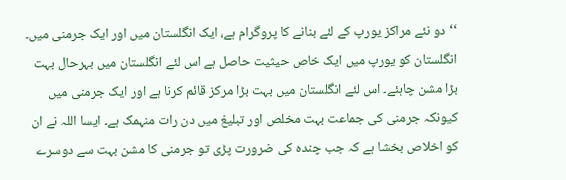‘‘دو نئے مراکز یورپ کے لئے بنانے کا پروگرام ہے، ایک انگلستان میں اور ایک جرمنی میں۔ انگلستان کو یورپ میں ایک خاص حیثیت حاصل ہے اس لئے انگلستان میں بہرحال بہت بڑا مشن چاہئے۔ اس لئے انگلستان میں بہت بڑا مرکز قائم کرنا ہے اور ایک جرمنی میں کیونکہ جرمنی کی جماعت بہت مخلص اور تبلیغ میں دن رات منہمک ہے۔ ایسا اللہ نے ان کو اخلاص بخشا ہے کہ جب چندہ کی ضرورت پڑی تو جرمنی کا مشن بہت سے دوسرے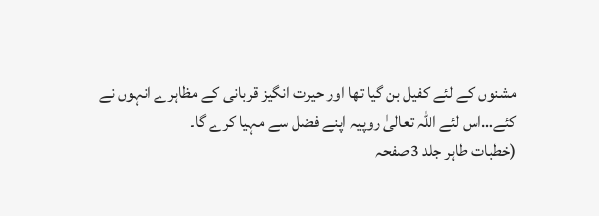مشنوں کے لئے کفیل بن گیا تھا اور حیرت انگیز قربانی کے مظاہرے انہوں نے کئے…اس لئے اللہ تعالیٰ روپیہ اپنے فضل سے مہیا کرے گا۔
(خطبات طاہر جلد 3صفحہ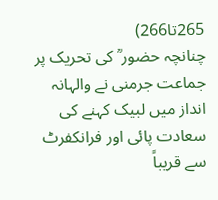265تا266)
چنانچہ حضور ؒ کی تحریک پر جماعت جرمنی نے والہانہ انداز میں لبیک کہنے کی سعادت پائی اور فرانکفرٹ سے قریباً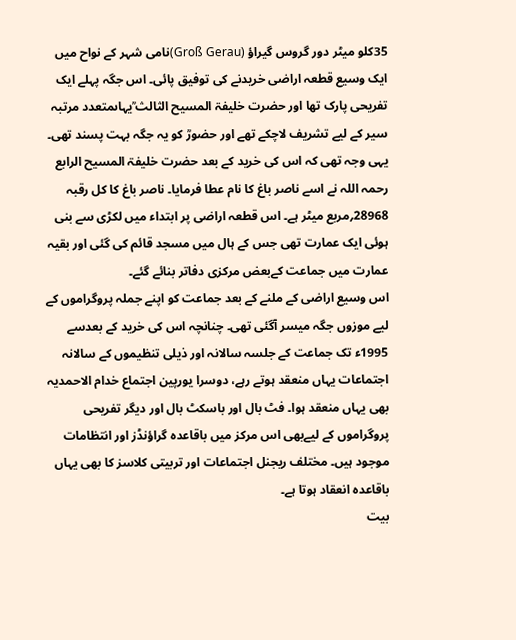35کلو میٹر دور گروس گیراؤ (Groß Gerau)نامی شہر کے نواح میں ایک وسیع قطعہ اراضی خریدنے کی توفیق پائی۔ اس جگہ پہلے ایک تفریحی پارک تھا اور حضرت خلیفۃ المسیح الثالث ؒیہاںمتعدد مرتبہ سیر کے لیے تشریف لاچکے تھے اور حضورؒ کو یہ جگہ بہت پسند تھی۔ یہی وجہ تھی کہ اس کی خرید کے بعد حضرت خلیفۃ المسیح الرابع رحمہ اللہ نے اسے ناصر باغ کا نام عطا فرمایا۔ ناصر باغ کا کل رقبہ 28968؍مربع میٹر ہے۔ اس قطعہ اراضی پر ابتداء میں لکڑی سے بنی ہوئی ایک عمارت تھی جس کے ہال میں مسجد قائم کی گئی اور بقیہ عمارت میں جماعت کےبعض مرکزی دفاتر بنائے گئے۔
اس وسیع اراضی کے ملنے کے بعد جماعت کو اپنے جملہ پروگراموں کے لیے موزوں جگہ میسر آگئی تھی۔ چنانچہ اس کی خرید کے بعدسے 1995ء تک جماعت کے جلسہ سالانہ اور ذیلی تنظیموں کے سالانہ اجتماعات یہاں منعقد ہوتے رہے، دوسرا یورپین اجتماع خدام الاحمدیہ بھی یہاں منعقد ہوا۔ فٹ بال اور باسکٹ بال اور دیگر تفریحی پروگراموں کے لیےبھی اس مرکز میں باقاعدہ گراؤنڈز اور انتظامات موجود ہیں۔ مختلف ریجنل اجتماعات اور تربیتی کلاسز کا بھی یہاں باقاعدہ انعقاد ہوتا ہے۔
بیت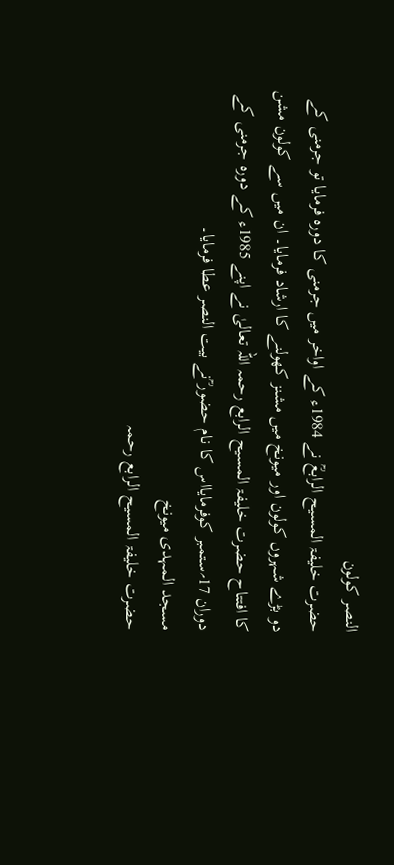النصر کولون
حضرت خلیفۃ المسیح الرابعؒ نے 1984ء کے اواخر میں جرمنی کا دورہ فرمایا تو جرمنی کے دو بڑے شہروں کولون اور میونخ میں مشنز کھولنے کا ارشاد فرمایا۔ ان میں سے کولون مشن کا افتتاح حضرت خلیفۃ المسیح الرابع رحمہ اللہ تعالیٰ نے اپنے 1985ء کے دورہ جرمنی کے دوران 17؍ستمبر کوفرمایااس کا نام حضور ؒنے بیت النصر عطا فرمایا۔
مسجد المہدی میونخ
حضرت خلیفۃ المسیح الرابع رحمہ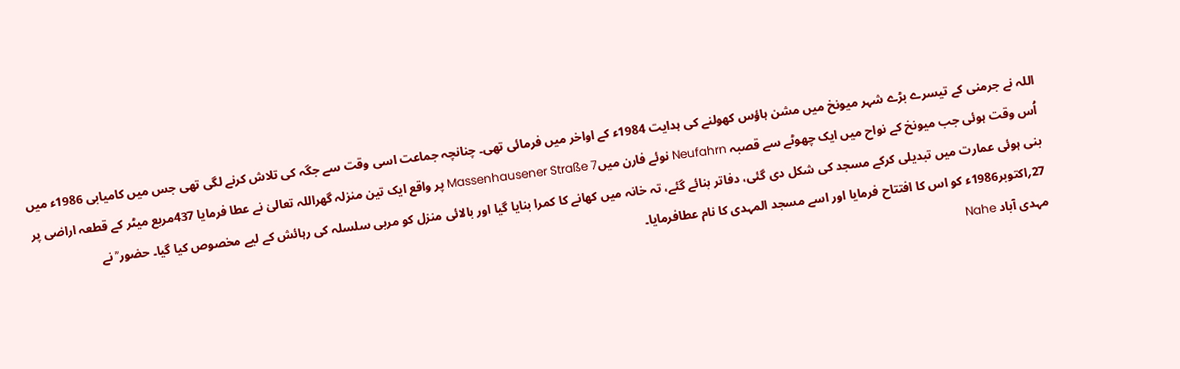اللہ نے جرمنی کے تیسرے بڑے شہر میونخ میں مشن ہاؤس کھولنے کی ہدایت 1984ء کے اواخر میں فرمائی تھی۔ چنانچہ جماعت اسی وقت سے جگہ کی تلاش کرنے لگی تھی جس میں کامیابی 1986ء میں اُس وقت ہوئی جب میونخ کے نواح میں ایک چھوٹے سے قصبہ Neufahrn نوئے فارن میںMassenhausener Straße 7 پر واقع ایک تین منزلہ گھراللہ تعالیٰ نے عطا فرمایا 437مربع میٹر کے قطعہ اراضی پر بنی ہوئی عمارت میں تبدیلی کرکے مسجد کی شکل دی گئی، دفاتر بنائے گئے، تہ خانہ میں کھانے کا کمرا بنایا گیا اور بالائی منزل کو مربی سلسلہ کی رہائش کے لیے مخصوص کیا گیا۔ حضور ؒ نے 27؍اکتوبر1986ء کو اس کا افتتاح فرمایا اور اسے مسجد المہدی کا نام عطافرمایا۔
مہدی آباد Nahe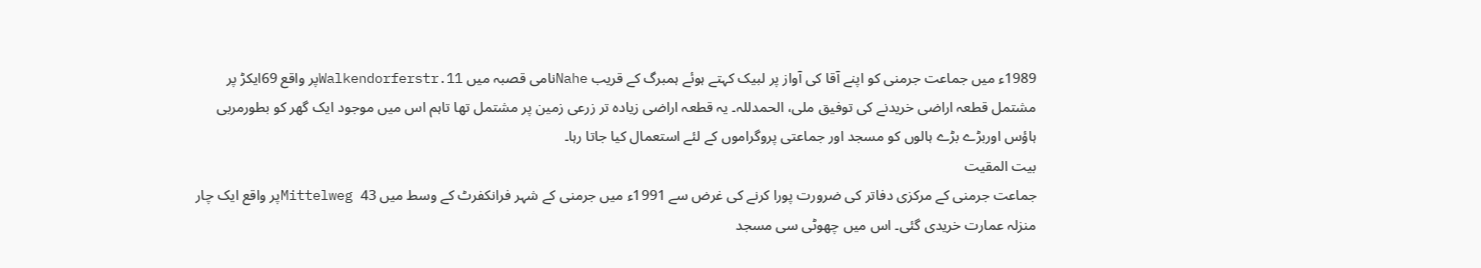1989ء میں جماعت جرمنی کو اپنے آقا کی آواز پر لبیک کہتے ہوئے ہمبرگ کے قریب Naheنامی قصبہ میں Walkendorferstr.11پر واقع 69ایکڑ پر مشتمل قطعہ اراضی خریدنے کی توفیق ملی، الحمدللہ۔ یہ قطعہ اراضی زیادہ تر زرعی زمین پر مشتمل تھا تاہم اس میں موجود ایک گھر کو بطورمربی ہاؤس اوربڑے بڑے ہالوں کو مسجد اور جماعتی پروگراموں کے لئے استعمال کیا جاتا رہا۔
بیت المقیت
جماعت جرمنی کے مرکزی دفاتر کی ضرورت پورا کرنے کی غرض سے 1991ء میں جرمنی کے شہر فرانکفرٹ کے وسط میں Mittelweg 43پر واقع ایک چار منزلہ عمارت خریدی گئی۔ اس میں چھوٹی سی مسجد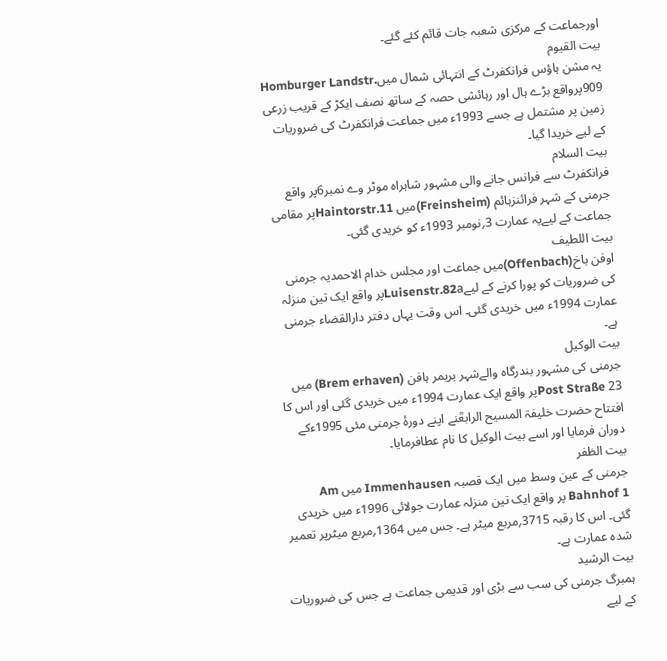اورجماعت کے مرکزی شعبہ جات قائم کئے گئے۔
بیت القیوم
یہ مشن ہاؤس فرانکفرٹ کے انتہائی شمال میںHomburger Landstr. 909پرواقع بڑے ہال اور رہائشی حصہ کے ساتھ نصف ایکڑ کے قریب زرعی زمین پر مشتمل ہے جسے 1993ء میں جماعت فرانکفرٹ کی ضروریات کے لیے خریدا گیا۔
بیت السلام
فرانکفرٹ سے فرانس جانے والی مشہور شاہراہ موٹر وے نمبر6پر واقع جرمنی کے شہر فرائنزہائم (Freinsheim)میں Haintorstr.11پر مقامی جماعت کے لیےیہ عمارت 3؍نومبر 1993ء کو خریدی گئی۔
بیت اللطیف
اوفن باخ(Offenbach)میں جماعت اور مجلس خدام الاحمدیہ جرمنی کی ضروریات کو پورا کرنے کے لیےLuisenstr.82aپر واقع ایک تین منزلہ عمارت 1994ء میں خریدی گئی۔ اس وقت یہاں دفتر دارالقضاء جرمنی ہے۔
بیت الوکیل
جرمنی کی مشہور بندرگاہ والےشہر بریمر ہافن (Brem erhaven) میں Post Straße 23پر واقع ایک عمارت 1994ء میں خریدی گئی اور اس کا افتتاح حضرت خلیفۃ المسیح الرابعؒنے اپنے دورۂ جرمنی مئی 1995ءکے دوران فرمایا اور اسے بیت الوکیل کا نام عطافرمایا۔
بیت الظفر
جرمنی کے عین وسط میں ایک قصبہ Immenhausen میں Am Bahnhof 1 پر واقع ایک تین منزلہ عمارت جولائی 1996ء میں خریدی گئی۔ اس کا رقبہ 3715؍مربع میٹر ہے۔ جس میں 1364؍مربع میٹرپر تعمیر شدہ عمارت ہے۔
بیت الرشید
ہمبرگ جرمنی کی سب سے بڑی اور قدیمی جماعت ہے جس کی ضروریات کے لیے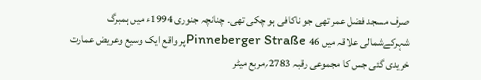صرف مسجد فضل عمر تھی جو ناکافی ہو چکی تھی۔ چنانچہ جنوری 1994ء میں ہمبرگ شہرکےشمالی علاقہ میں Pinneberger Straße 46پر واقع ایک وسیع وعریض عمارت خریدی گئی جس کا مجموعی رقبہ 2783؍مربع میٹر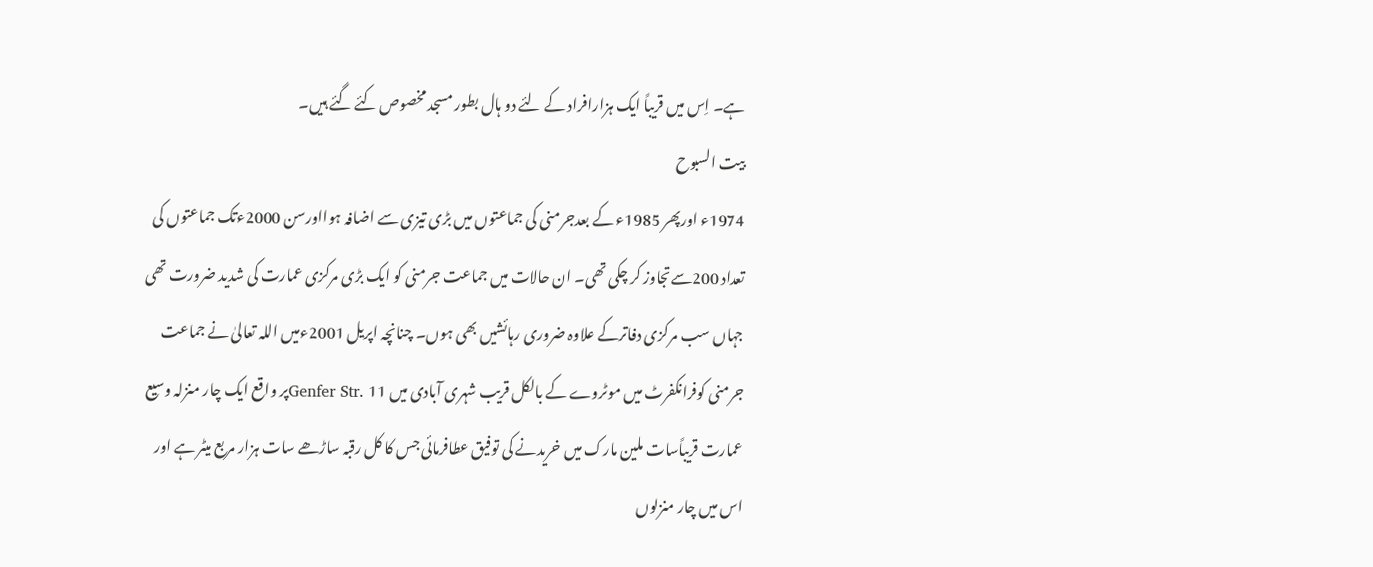ہے۔ اِس میں قریباً ایک ہزارافراد کے لئے دو ہال بطور مسجد مخصوص کئے گئے ہیں۔
بیت السبوح
1974ء اورپھر 1985ء کے بعدجرمنی کی جماعتوں میں بڑی تیزی سے اضافہ ہوااورسن 2000ءتک جماعتوں کی تعداد 200سےتجاوز کر چکی تھی۔ ان حالات میں جماعت جرمنی کو ایک بڑی مرکزی عمارت کی شدید ضرورت تھی جہاں سب مرکزی دفاترکے علاوہ ضروری رہائشیں بھی ہوں۔ چنانچہ اپریل 2001ءمیں اللہ تعالیٰ نے جماعت جرمنی کوفرانکفرٹ میں موٹروے کے بالکل قریب شہری آبادی میں Genfer Str. 11پر واقع ایک چار منزلہ وسیع عمارت قریباًسات ملین مارک میں خریدنے کی توفیق عطافرمائی جس کا کل رقبہ ساڑھے سات ہزار مربع میٹر ہے اور اس میں چار منزلوں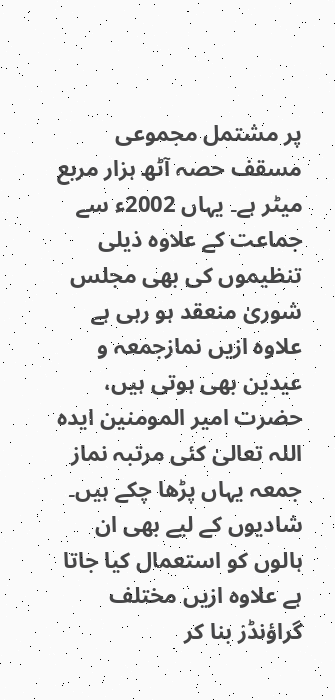پر مشتمل مجموعی مسقف حصہ آٹھ ہزار مربع میٹر ہے۔ یہاں 2002ء سے جماعت کے علاوہ ذیلی تنظیموں کی بھی مجلس شوریٰ منعقد ہو رہی ہے علاوہ ازیں نمازجمعہ و عیدین بھی ہوتی ہیں، حضرت امیر المومنین ایدہ اللہ تعالیٰ کئی مرتبہ نماز جمعہ یہاں پڑھا چکے ہیں۔ شادیوں کے لیے بھی ان ہالوں کو استعمال کیا جاتا ہے علاوہ ازیں مختلف گراؤنڈز بنا کر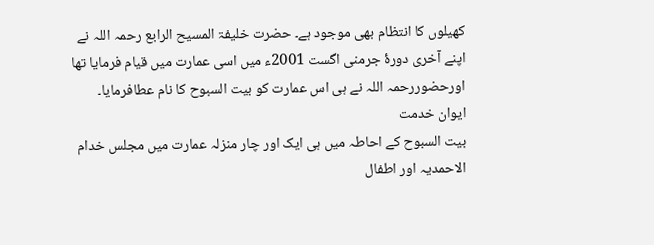کھیلوں کا انتظام بھی موجود ہے۔ حضرت خلیفۃ المسیح الرابع رحمہ اللہ نے اپنے آخری دورۂ جرمنی اگست 2001ء میں اسی عمارت میں قیام فرمایا تھا اورحضوررحمہ اللہ نے ہی اس عمارت کو بیت السبوح کا نام عطافرمایا۔
ایوان خدمت
بیت السبوح کے احاطہ میں ہی ایک اور چار منزلہ عمارت میں مجلس خدام الاحمدیہ اور اطفال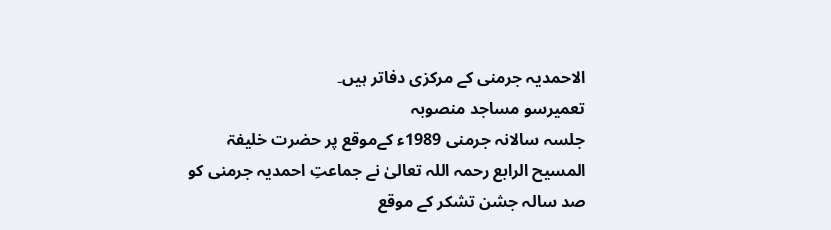الاحمدیہ جرمنی کے مرکزی دفاتر ہیں۔
تعمیرسو مساجد منصوبہ
جلسہ سالانہ جرمنی 1989ء کےموقع پر حضرت خلیفۃ المسیح الرابع رحمہ اللہ تعالیٰ نے جماعتِ احمدیہ جرمنی کو صد سالہ جشن تشکر کے موقع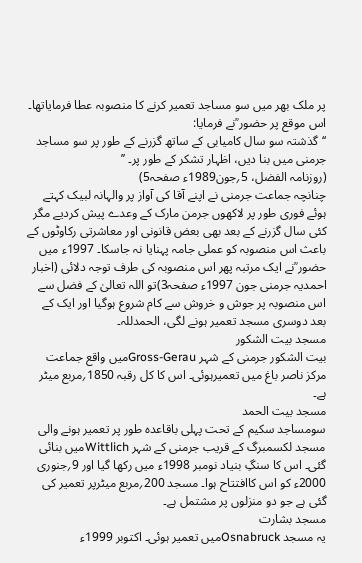پر ملک بھر میں سو مساجد تعمیر کرنے کا منصوبہ عطا فرمایاتھا۔ اس موقع پر حضور ؒنے فرمایا:
‘‘گذشتہ سو سال کامیابی کے ساتھ گزرنے کے طور پر سو مساجد جرمنی میں بنا دیں، اظہار تشکر کے طور پر۔ ’’
(روزنامہ الفضل، 5؍جون1989ء صفحہ5)
چنانچہ جماعت جرمنی نے اپنے آقا کی آواز پر والہانہ لبیک کہتے ہوئے فوری طور پر لاکھوں جرمن مارک کے وعدے پیش کردیے مگر کئی سال گزرنے کے بعد بھی بعض قانونی اور معاشرتی رکاوٹوں کے باعث اس منصوبہ کو عملی جامہ پہنایا نہ جاسکا۔ 1997ء میں حضور ؒنے ایک مرتبہ پھر اس منصوبہ کی طرف توجہ دلائی (اخبار احمدیہ جرمنی جون 1997ء صفحہ3)تو اللہ تعالیٰ کے فضل سے اس منصوبہ پر جوش و خروش سے کام شروع ہوگیا اور ایک کے بعد دوسری مسجد تعمیر ہونے لگی، الحمدللہ۔
مسجد بیت الشکور
بیت الشکور جرمنی کے شہر Gross-Gerauمیں واقع جماعت مرکز ناصر باغ میں تعمیرہوئی۔ اس کا کل رقبہ 1850؍مربع میٹر ہے۔
مسجد بیت الحمد
سومساجد سکیم کے تحت پہلی باقاعدہ طور پر تعمیر ہونے والی مسجد لکسمبرگ کے قریب جرمنی کے شہر Wittlichمیں بنائی گئی۔ اس کا سنگِ بنیاد نومبر 1998ء میں رکھا گیا اور 9؍جنوری 2000ء کو اس کاافتتاح ہوا۔ مسجد 200؍مربع میٹرپر تعمیر کی گئی ہے جو دو منزلوں پر مشتمل ہے۔
مسجد بشارت
یہ مسجد Osnabruckمیں تعمیر ہوئی۔ اکتوبر 1999ء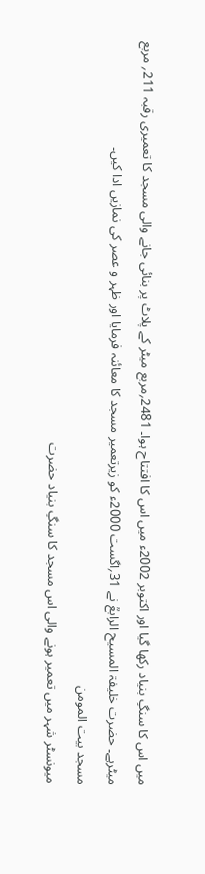میں اس کا سنگِ بنیاد رکھا گیا اور اکتوبر 2002ء میں اس کا افتتاح ہوا۔ 2481؍مربع میٹر کے پلاٹ پر بنائی جانے والی مسجد کا تعمیری رقبہ 211؍ مربع میٹرہے۔ حضرت خلیفۃ المسیح الرابعؒ نے 31؍اگست 2000ء کو زیرتعمیر مسجد کا معائنہ فرمایا اور ظہر و عصر کی نمازیں ادا کیں۔
مسجد بیت المومن
میونسٹر شہر میں تعمیر ہونے والی اس مسجد کا سنگِ بنیاد حضرت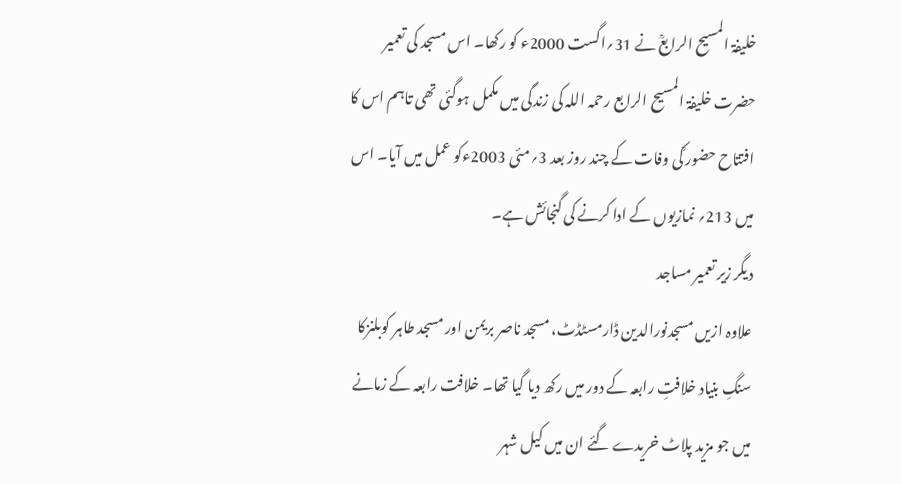خلیفۃ المسیح الرابعؒ نے 31؍اگست 2000ء کو رکھا۔ اس مسجد کی تعمیر حضرت خلیفۃ المسیح الرابع رحمہ اللہ کی زندگی میں مکمل ہوگئی تھی تاہم اس کا افتتاح حضور ؒکی وفات کے چند روز بعد 3؍مئی 2003ءکو عمل میں آیا۔ اس میں 213؍ نمازیوں کے ادا کرنے کی گنجائش ہے۔
دیگر زیر تعمیر مساجد
علاوہ ازیں مسجدنورالدین ڈارمسٹڈٹ، مسجد ناصر بریمن اور مسجد طاہر کوبلنزکا سنگِ بنیاد خلافتِ رابعہ کے دور میں رکھ دیا گیا تھا۔ خلافت رابعہ کے زمانے میں جو مزید پلاٹ خریدے گئے ان میں کیل شہر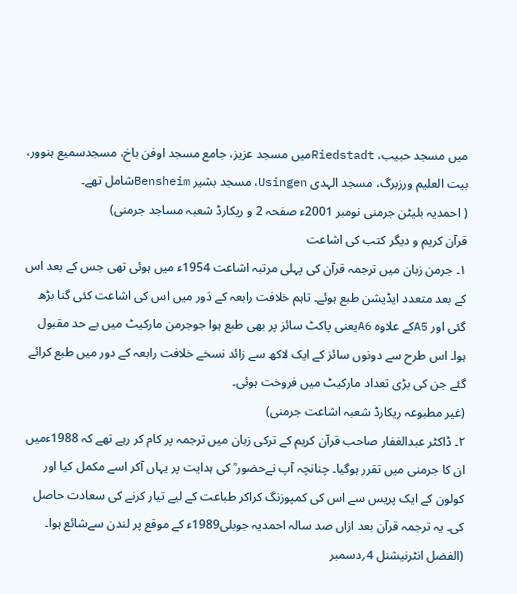میں مسجد حبیب، Riedstadtمیں مسجد عزیز، جامع مسجد اوفن باخ، مسجدسمیع ہنوور، بیت العلیم ورزبرگ، مسجد الہدی Usingen، مسجد بشیر Bensheimشامل تھے۔
( احمدیہ بلیٹن جرمنی نومبر 2001ء صفحہ 2 و ریکارڈ شعبہ مساجد جرمنی)
قرآن کریم و دیگر کتب کی اشاعت
۱۔ جرمن زبان میں ترجمہ قرآن کی پہلی مرتبہ اشاعت 1954ء میں ہوئی تھی جس کے بعد اس کے بعد متعدد ایڈیشن طبع ہوئے۔ تاہم خلافت رابعہ کے دَور میں اس کی اشاعت کئی گنا بڑھ گئی اور A5کے علاوہ A6یعنی پاکٹ سائز پر بھی طبع ہوا جوجرمن مارکیٹ میں بے حد مقبول ہوا۔ اس طرح سے دونوں سائز کے ایک لاکھ سے زائد نسخے خلافت رابعہ کے دور میں طبع کرائے گئے جن کی بڑی تعداد مارکیٹ میں فروخت ہوئی۔
(غیر مطبوعہ ریکارڈ شعبہ اشاعت جرمنی)
۲۔ ڈاکٹر عبدالغفار صاحب قرآن کریم کے ترکی زبان میں ترجمہ پر کام کر رہے تھے کہ 1988ءمیں ان کا جرمنی میں تقرر ہوگیا۔ چنانچہ آپ نےحضور ؒ کی ہدایت پر یہاں آکر اسے مکمل کیا اور کولون کے ایک پریس سے اس کی کمپوزنگ کراکر طباعت کے لیے تیار کرنے کی سعادت حاصل کی۔ یہ ترجمہ قرآن بعد ازاں صد سالہ احمدیہ جوبلی1989ء کے موقع پر لندن سےشائع ہوا۔
(الفضل انٹرنیشنل 4؍دسمبر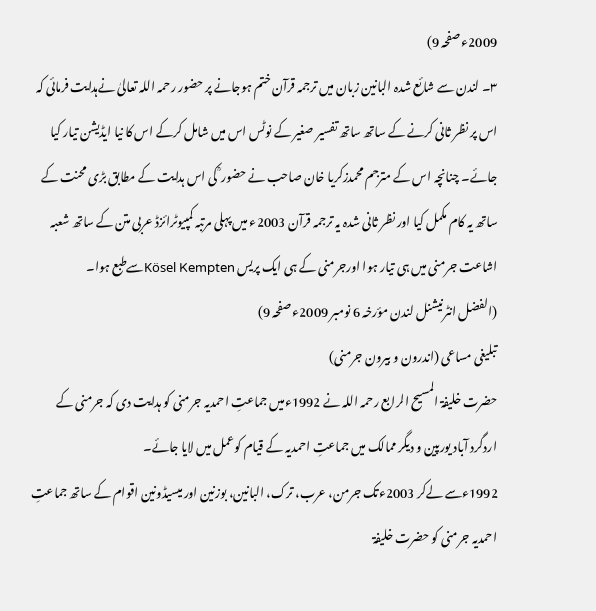2009ء صفحہ 9)
۳۔ لندن سے شائع شدہ البانین زبان میں ترجمہ قرآن ختم ہوجانے پر حضور رحمہ اللہ تعالیٰ نےہدایت فرمائی کہ اس پر نظر ثانی کرنے کے ساتھ ساتھ تفسیر صغیر کے نوٹس اس میں شامل کرکے اس کا نیا ایڈیشن تیار کیا جائے۔ چنانچہ اس کے مترجم محمدزکریا خان صاحب نے حضور ؒ کی اس ہدایت کے مطابق بڑی محنت کے ساتھ یہ کام مکمل کیا اور نظر ثانی شدہ یہ ترجمہ قرآن 2003ء میں پہلی مرتبہ کمپیوٹرائزڈ عربی متن کے ساتھ شعبہ اشاعت جرمنی میں ہی تیار ہوا اورجرمنی کے ہی ایک پریس Kösel Kemptenسےطبع ہوا۔
(الفضل انٹرنیشنل لندن مؤرخہ 6 نومبر 2009ء صفحہ 9)
تبلیغی مساعی (اندرون و بیرون جرمنی)
حضرت خلیفۃ المسیح الرابع رحمہ اللہ نے 1992ءمیں جماعتِ احمدیہ جرمنی کو ہدایت دی کہ جرمنی کے اردگرد آباد یورپین و دیگر ممالک میں جماعتِ احمدیہ کے قیام کوعمل میں لایا جائے۔
1992ءسے لےکر 2003ءتک جرمن، عرب، ترک، البانین، بوزنین اور میسیڈونین اقوام کے ساتھ جماعتِ احمدیہ جرمنی کو حضرت خلیفۃ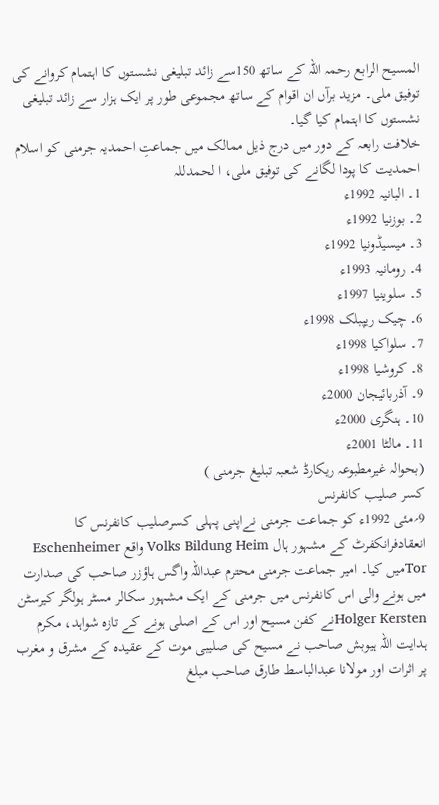المسیح الرابع رحمہ اللہ کے ساتھ 150سے زائد تبلیغی نشستوں کا اہتمام کروانے کی توفیق ملی۔ مزید برآں ان اقوام کے ساتھ مجموعی طور پر ایک ہزار سے زائد تبلیغی نشستوں کا اہتمام کیا گیا۔
خلافت رابعہ کے دور میں درج ذیل ممالک میں جماعتِ احمدیہ جرمنی کو اسلام احمدیت کا پودا لگانے کی توفیق ملی، ا لحمدللہ
1۔ البانیہ 1992ء
2۔ بوزنیا 1992ء
3۔ میسیڈونیا 1992ء
4۔ رومانیہ 1993ء
5۔ سلوینیا 1997ء
6۔ چیک ریپبلک 1998ء
7۔ سلواکیا 1998ء
8۔ کروشیا 1998ء
9۔ آذربائیجان 2000ء
10۔ ہنگری 2000ء
11۔ مالٹا 2001ء
(بحوالہ غیرمطبوعہ ریکارڈ شعبہ تبلیغ جرمنی )
کسر صلیب کانفرنس
9؍مئی 1992ء کو جماعت جرمنی نےاپنی پہلی کسرصلیب کانفرنس کا انعقادفرانکفرٹ کے مشہور ہال Volks Bildung Heim واقع Eschenheimer Torمیں کیا۔ امیر جماعت جرمنی محترم عبداللہ واگس ہاؤزر صاحب کی صدارت میں ہونے والی اس کانفرنس میں جرمنی کے ایک مشہور سکالر مسٹر ہولگر کیرسٹن Holger Kerstenنے کفن مسیح اور اس کے اصلی ہونے کے تازہ شواہد، مکرم ہدایت اللہ ہیوبش صاحب نے مسیح کی صلیبی موت کے عقیدہ کے مشرق و مغرب پر اثرات اور مولانا عبدالباسط طارق صاحب مبلغ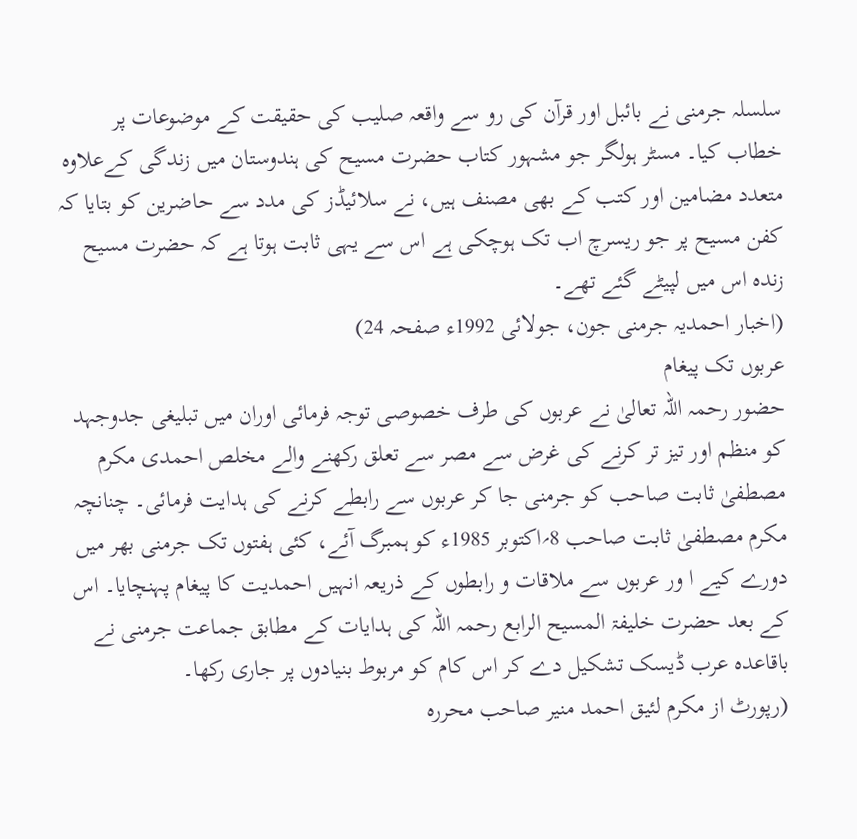سلسلہ جرمنی نے بائبل اور قرآن کی رو سے واقعہ صلیب کی حقیقت کے موضوعات پر خطاب کیا۔ مسٹر ہولگر جو مشہور کتاب حضرت مسیح کی ہندوستان میں زندگی کےعلاوہ متعدد مضامین اور کتب کے بھی مصنف ہیں، نے سلائیڈز کی مدد سے حاضرین کو بتایا کہ کفن مسیح پر جو ریسرچ اب تک ہوچکی ہے اس سے یہی ثابت ہوتا ہے کہ حضرت مسیح زندہ اس میں لپیٹے گئے تھے۔
(اخبار احمدیہ جرمنی جون، جولائی 1992ء صفحہ 24)
عربوں تک پیغام
حضور رحمہ اللہ تعالیٰ نے عربوں کی طرف خصوصی توجہ فرمائی اوران میں تبلیغی جدوجہد کو منظم اور تیز تر کرنے کی غرض سے مصر سے تعلق رکھنے والے مخلص احمدی مکرم مصطفیٰ ثابت صاحب کو جرمنی جا کر عربوں سے رابطے کرنے کی ہدایت فرمائی۔ چنانچہ مکرم مصطفیٰ ثابت صاحب 8؍اکتوبر 1985ء کو ہمبرگ آئے، کئی ہفتوں تک جرمنی بھر میں دورے کیے ا ور عربوں سے ملاقات و رابطوں کے ذریعہ انہیں احمدیت کا پیغام پہنچایا۔ اس کے بعد حضرت خلیفۃ المسیح الرابع رحمہ اللہ کی ہدایات کے مطابق جماعت جرمنی نے باقاعدہ عرب ڈیسک تشکیل دے کر اس کام کو مربوط بنیادوں پر جاری رکھا۔
(رپورٹ از مکرم لئیق احمد منیر صاحب محررہ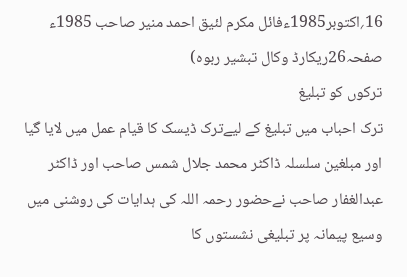16؍اکتوبر1985ءفائل مکرم لئیق احمد منیر صاحب 1985ء صفحہ26ریکارڈ وکال تبشیر ربوہ)
ترکوں کو تبلیغ
ترک احباب میں تبلیغ کے لیےترک ڈیسک کا قیام عمل میں لایا گیا اور مبلغین سلسلہ ڈاکٹر محمد جلال شمس صاحب اور ڈاکٹر عبدالغفار صاحب نےحضور رحمہ اللہ کی ہدایات کی روشنی میں وسیع پیمانہ پر تبلیغی نشستوں کا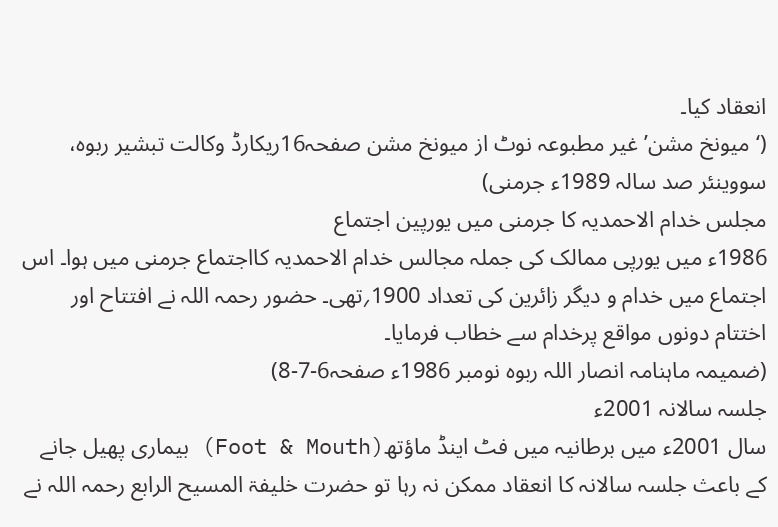انعقاد کیا۔
(‘میونخ مشن’ غیر مطبوعہ نوٹ از میونخ مشن صفحہ16ریکارڈ وکالت تبشیر ربوہ، سووینئر صد سالہ 1989ء جرمنی)
مجلس خدام الاحمدیہ کا جرمنی میں یورپین اجتماع
1986ء میں یورپی ممالک کی جملہ مجالس خدام الاحمدیہ کااجتماع جرمنی میں ہوا۔ اس اجتماع میں خدام و دیگر زائرین کی تعداد 1900؍تھی۔ حضور رحمہ اللہ نے افتتاح اور اختتام دونوں مواقع پرخدام سے خطاب فرمایا۔
(ضمیمہ ماہنامہ انصار اللہ ربوہ نومبر 1986ء صفحہ6-7-8)
جلسہ سالانہ 2001ء
سال 2001ء میں برطانیہ میں فٹ اینڈ ماؤتھ(Foot & Mouth) بیماری پھیل جانے کے باعث جلسہ سالانہ کا انعقاد ممکن نہ رہا تو حضرت خلیفۃ المسیح الرابع رحمہ اللہ نے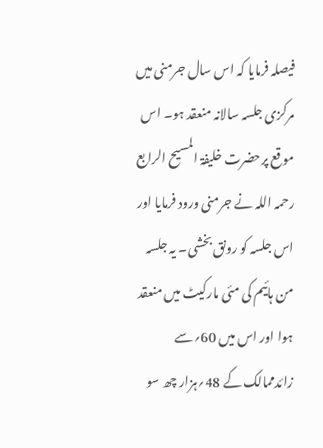فیصلہ فرمایا کہ اس سال جرمنی میں مرکزی جلسہ سالانہ منعقد ہو۔ اس موقع پرحضرت خلیفۃ المسیح الرابع رحمہ اللہ نے جرمنی ورود فرمایا اور اس جلسہ کو رونق بخشی۔ یہ جلسہ من ہائیم کی مئی مارکیٹ میں منعقد ہوا اور اس میں 60؍سے زائدممالک کے 48؍ہزار چھ سو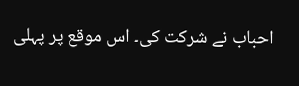احباب نے شرکت کی۔ اس موقع پر پہلی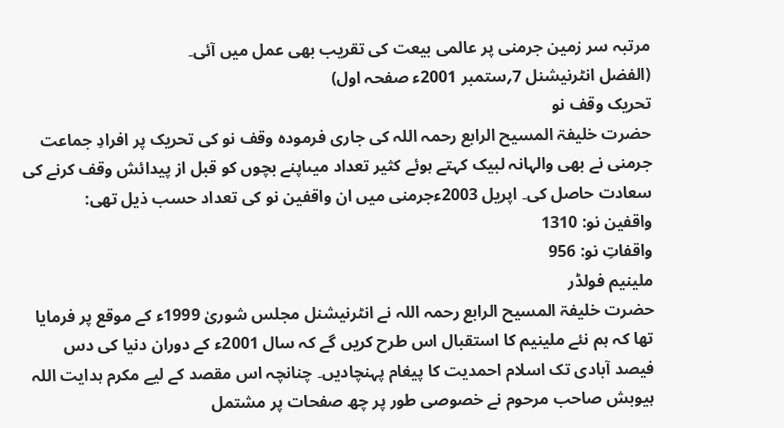مرتبہ سر زمین جرمنی پر عالمی بیعت کی تقریب بھی عمل میں آئی۔
(الفضل انٹرنیشنل 7؍ستمبر 2001ء صفحہ اول)
تحریک وقف نو
حضرت خلیفۃ المسیح الرابع رحمہ اللہ کی جاری فرمودہ وقف نو کی تحریک پر افرادِ جماعت جرمنی نے بھی والہانہ لبیک کہتے ہوئے کثیر تعداد میںاپنے بچوں کو قبل از پیدائش وقف کرنے کی سعادت حاصل کی۔ اپریل 2003ءجرمنی میں ان واقفین نو کی تعداد حسب ذیل تھی:
واقفین نو: 1310
واقفاتِ نو: 956
ملینیم فولڈر
حضرت خلیفۃ المسیح الرابع رحمہ اللہ نے انٹرنیشنل مجلس شوریٰ 1999ء کے موقع پر فرمایا تھا کہ ہم نئے ملینیم کا استقبال اس طرح کریں گے کہ سال 2001ء کے دوران دنیا کی دس فیصد آبادی تک اسلام احمدیت کا پیغام پہنچادیں۔ چنانچہ اس مقصد کے لیے مکرم ہدایت اللہ ہیوبش صاحب مرحوم نے خصوصی طور پر چھ صفحات پر مشتمل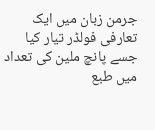جرمن زبان میں ایک تعارفی فولڈر تیار کیا جسے پانچ ملین کی تعداد میں طبع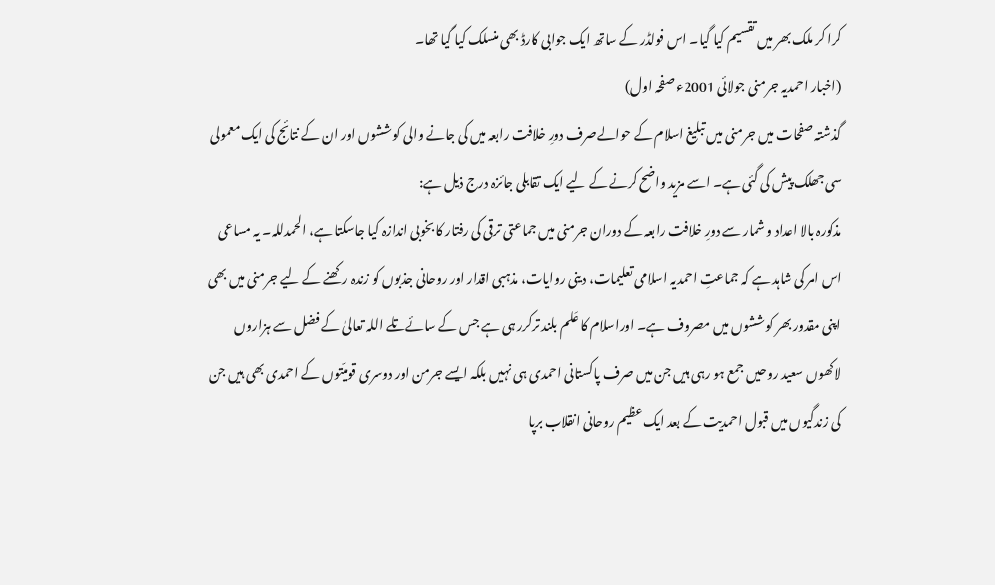کرا کر ملک بھر میں تقسیم کیا گیا۔ اس فولڈر کے ساتھ ایک جوابی کارڈ بھی منسلک کیا گیا تھا۔
(اخبار احمدیہ جرمنی جولائی 2001ء صفحہ اول)
گذشتہ صفحات میں جرمنی میں تبلیغ اسلام کے حوالےصرف دورِ خلافت رابعہ میں کی جانے والی کوششوں اور ان کے نتائج کی ایک معمولی سی جھلک پیش کی گئی ہے۔ اسے مزید واضح کرنے کے لیے ایک تقابلی جائزہ درج ذیل ہے:
مذکورہ بالا اعداد و شمار سے دورِ خلافت رابعہ کے دوران جرمنی میں جماعتی ترقی کی رفتار کا بخوبی اندازہ کیا جاسکتا ہے، الحمدللہ۔ یہ مساعی اس امر کی شاہد ہے کہ جماعتِ احمدیہ اسلامی تعلیمات، دینی روایات، مذہبی اقدار اور روحانی جذبوں کو زندہ رکھنے کے لیے جرمنی میں بھی اپنی مقدور بھر کوششوں میں مصروف ہے۔ اوراسلام کا عَلم بلند ترکرر ہی ہے جس کے سائےتلے اللہ تعالیٰ کے فضل سے ہزاروں لاکھوں سعید روحیں جمع ہو رہی ہیں جن میں صرف پاکستانی احمدی ہی نہیں بلکہ ایسے جرمن اور دوسری قومیّتوں کے احمدی بھی ہیں جن کی زندگیوں میں قبول احمدیت کے بعد ایک عظیم روحانی انقلاب برپا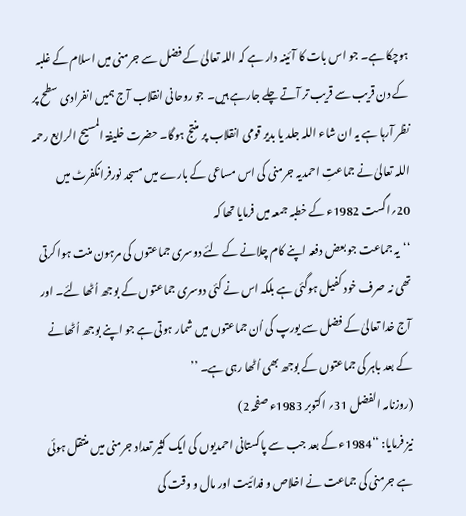ہوچکا ہے۔ جو اس بات کا آئینہ دار ہے کہ اللہ تعالیٰ کے فضل سے جرمنی میں اسلام کے غلبہ کے دن قریب سے قریب تر آتے چلے جارہے ہیں۔ جو روحانی انقلاب آج ہمیں انفرادی سطح پر نظر آرہا ہے یہ ان شاء اللہ جلد یا بدیر قومی انقلاب پر منتج ہوگا۔ حضرت خلیفۃ المسیح الرابع رحمہ اللہ تعالیٰ نے جماعتِ احمدیہ جرمنی کی اس مساعی کے بارے میں مسجد نورفرانکفرٹ میں 20؍اگست 1982ء کے خطبہ جمعہ میں فرمایا تھا کہ
‘‘یہ جماعت جو بعض دفعہ اپنے کام چلانے کے لئے دوسری جماعتوں کی مرہون منت ہوا کرتی تھی نہ صرف خود کفیل ہوگئی ہے بلکہ اس نے کئی دوسری جماعتوں کے بوجھ اُٹھا لئے۔ اور آج خدا تعالیٰ کے فضل سے یورپ کی اُن جماعتوں میں شمار ہوتی ہے جو اپنے بوجھ اُٹھانے کے بعد باہر کی جماعتوں کے بوجھ بھی اُٹھا رہی ہے۔ ’’
(روزنامہ الفضل 31؍ اکتوبر 1983ء صفحہ 2)
نیز فرمایا: ‘‘1984ء کے بعد جب سے پاکستانی احمدیوں کی ایک کثیر تعداد جرمنی میں منتقل ہوئی ہے جرمنی کی جماعت نے اخلاص و فدائیت اور مال و وقت کی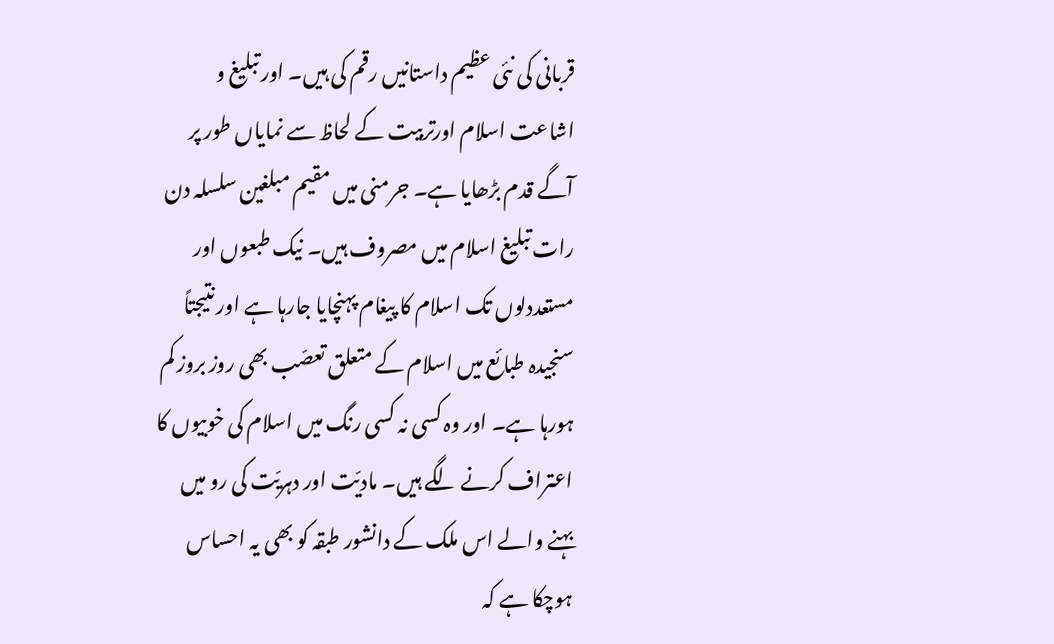قربانی کی نئی عظیم داستانیں رقم کی ہیں۔ اور تبلیغ و اشاعت اسلام اورتربیت کے لحاظ سے نمایاں طور پر آگے قدم بڑھایا ہے۔ جرمنی میں مقیم مبلغین سلسلہ دن رات تبلیغ اسلام میں مصروف ہیں۔ نیک طبعوں اور مستعددلوں تک اسلام کا پیغام پہنچایا جارہا ہے اور نتیجتاً سنجیدہ طبائع میں اسلام کے متعلق تعصّب بھی روز بروز کم ہورہا ہے۔ اور وہ کسی نہ کسی رنگ میں اسلام کی خوبیوں کا اعتراف کرنے لگے ہیں۔ مادیّت اور دہریّت کی رو میں بہنے والے اس ملک کے دانشور طبقہ کو بھی یہ احساس ہوچکا ہے کہ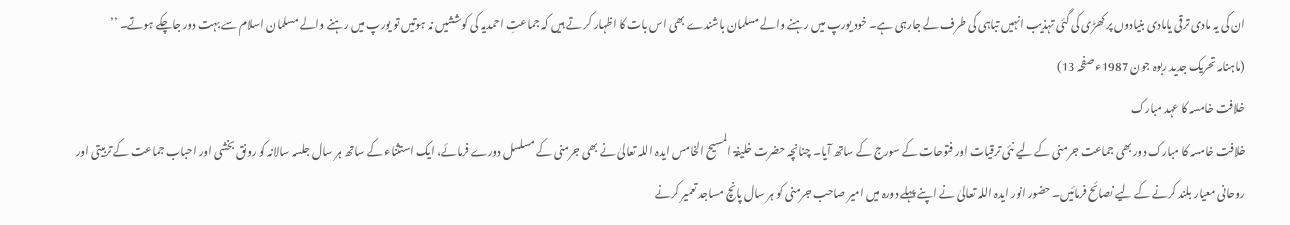ان کی یہ مادی ترقی یامادی بنیادوں پر کھڑی کی گئی تہذیب انہیں تباہی کی طرف لے جارہی ہے۔ خود یورپ میں رہنے والے مسلمان باشندے بھی اس بات کا اظہار کر تے ہیں کہ جماعتِ احمدیہ کی کوششیں نہ ہوتیں تو یورپ میں رہنے والے مسلمان اسلام سے بہت دور جاچکے ہوتے۔ ’’
(ماہنامہ تحریک جدید ربوہ جون 1987ء صفحہ 13)
خلافت خامسہ کا عہد مبارک
خلافت خامسہ کا مبارک دور بھی جماعت جرمنی کے لیے نئی ترقیات اور فتوحات کے سورج کے ساتھ آیا۔ چنانچہ حضرت خلیفۃ المسیح الخامس ایدہ اللہ تعالیٰ نے بھی جرمنی کے مسلسل دورے فرمائے، ایک استثناء کے ساتھ ہر سال جلسہ سالانہ کو رونق بخشی اور احباب جماعت کے تربیتی اور روحانی معیار بلند کرنے کے لیے نصائح فرمائیں۔ حضور انور ایدہ اللہ تعالیٰ نے اپنے پہلے دورہ میں امیر صاحب جرمنی کو ہر سال پانچ مساجد تعمیر کرنے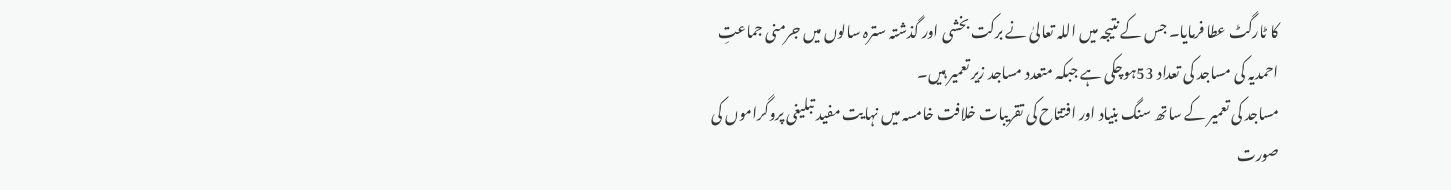کا ٹارگٹ عطا فرمایا۔ جس کے نتیجہ میں اللہ تعالیٰ نے برکت بخشی اور گذشتہ سترہ سالوں میں جرمنی جماعتِ احمدیہ کی مساجد کی تعداد 53ہوچکی ہے جبکہ متعدد مساجد زیر تعمیر ہیں۔
مساجد کی تعمیر کے ساتھ سنگ بنیاد اور افتتاح کی تقریبات خلافت خامسہ میں نہایت مفید تبلیغی پروگراموں کی صورت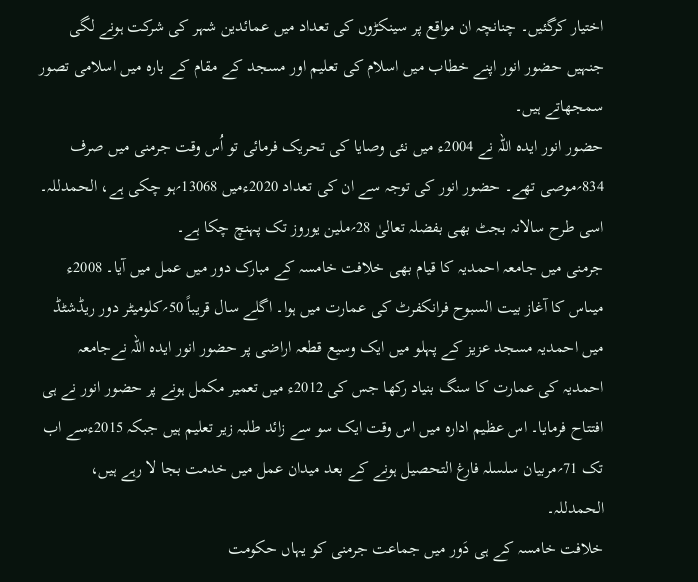اختیار کرگئیں۔ چنانچہ ان مواقع پر سینکڑوں کی تعداد میں عمائدین شہر کی شرکت ہونے لگی جنہیں حضور انور اپنے خطاب میں اسلام کی تعلیم اور مسجد کے مقام کے بارہ میں اسلامی تصور سمجھاتے ہیں۔
حضور انور ایدہ اللہ نے 2004ء میں نئی وصایا کی تحریک فرمائی تو اُس وقت جرمنی میں صرف 834؍موصی تھے۔ حضور انور کی توجہ سے ان کی تعداد 2020ءمیں 13068؍ہو چکی ہے، الحمدللہ۔ اسی طرح سالانہ بجٹ بھی بفضلہ تعالیٰ 28؍ملین یوروز تک پہنچ چکا ہے۔
جرمنی میں جامعہ احمدیہ کا قیام بھی خلافت خامسہ کے مبارک دور میں عمل میں آیا۔ 2008ء میںاس کا آغاز بیت السبوح فرانکفرٹ کی عمارت میں ہوا۔ اگلے سال قریباً 50؍کلومیٹر دور ریڈشٹڈ میں احمدیہ مسجد عزیز کے پہلو میں ایک وسیع قطعہ اراضی پر حضور انور ایدہ اللہ نےجامعہ احمدیہ کی عمارت کا سنگ بنیاد رکھا جس کی 2012ء میں تعمیر مکمل ہونے پر حضور انور نے ہی افتتاح فرمایا۔ اس عظیم ادارہ میں اس وقت ایک سو سے زائد طلبہ زیر تعلیم ہیں جبکہ 2015ءسے اب تک 71؍مربیان سلسلہ فارغ التحصیل ہونے کے بعد میدان عمل میں خدمت بجا لا رہے ہیں، الحمدللہ۔
خلافت خامسہ کے ہی دَور میں جماعت جرمنی کو یہاں حکومت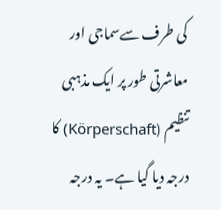کی طرف سےسماجی اور معاشرتی طور پر ایک مذہبی تنظیم (Körperschaft) کا درجہ دیا گیا ہے۔ یہ درجہ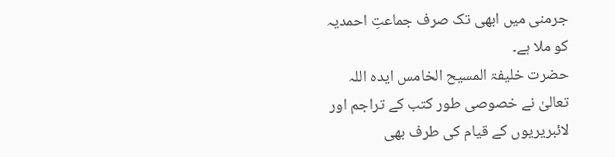جرمنی میں ابھی تک صرف جماعتِ احمدیہ کو ملا ہے۔
حضرت خلیفۃ المسیح الخامس ایدہ اللہ تعالیٰ نے خصوصی طور کتب کے تراجم اور لائبریریوں کے قیام کی طرف بھی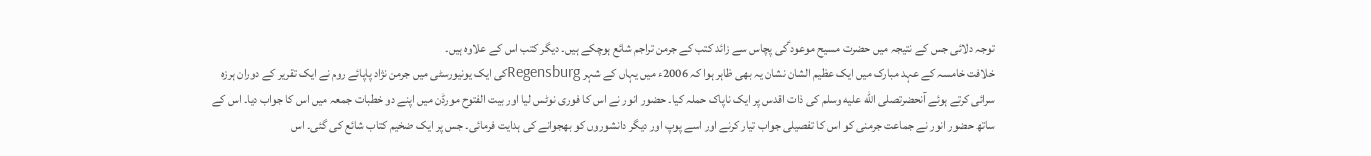توجہ دلائی جس کے نتیجہ میں حضرت مسیح موعود ؑکی پچاس سے زائد کتب کے جرمن تراجم شائع ہوچکے ہیں۔ دیگر کتب اس کے علاوہ ہیں۔
خلافت خامسہ کے عہد مبارک میں ایک عظیم الشان نشان یہ بھی ظاہر ہوا کہ 2006ء میں یہاں کے شہر Regensburgکی ایک یونیورسٹی میں جرمن نژاد پاپائے روم نے ایک تقریر کے دوران ہرزہ سرائی کرتے ہوئے آنحضرتصلى الله عليه وسلم کی ذات اقدس پر ایک ناپاک حملہ کیا۔ حضور انور نے اس کا فوری نوٹس لیا اور بیت الفتوح مورڈن میں اپنے دو خطبات جمعہ میں اس کا جواب دیا۔ اس کے ساتھ حضور انور نے جماعت جرمنی کو اس کا تفصیلی جواب تیار کرنے اور اسے پوپ اور دیگر دانشوروں کو بھجوانے کی ہدایت فرمائی۔ جس پر ایک ضخیم کتاب شائع کی گئی۔ اس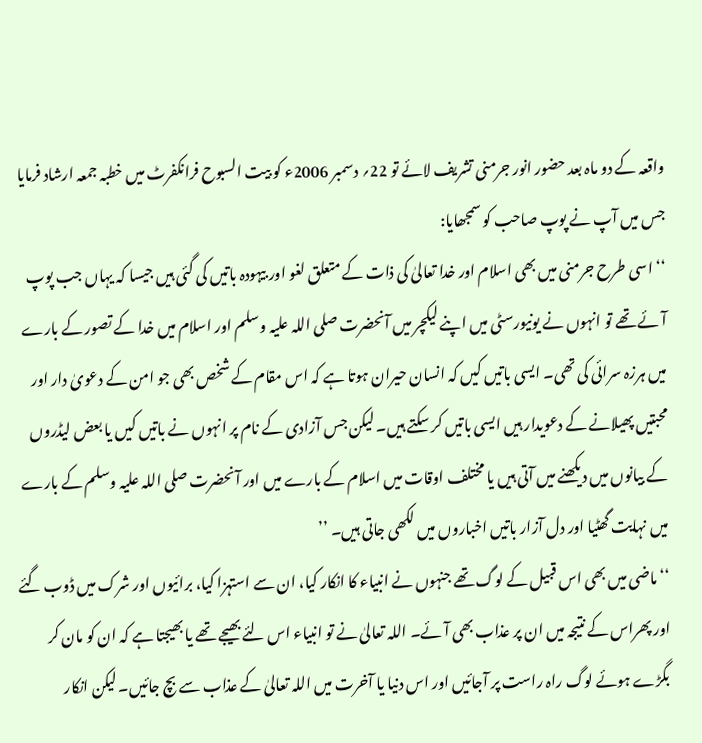واقعہ کے دو ماہ بعد حضور انور جرمنی تشریف لائے تو 22؍ دسمبر 2006ء کو بیت السبوح فرانکفرٹ میں خطبہ جمعہ ارشاد فرمایا جس میں آپ نے پوپ صاحب کو سمجھایا:
‘‘اسی طرح جرمنی میں بھی اسلام اور خدا تعالیٰ کی ذات کے متعلق لغو اور بیہودہ باتیں کی گئی ہیں جیسا کہ یہاں جب پوپ آئے تھے تو انہوں نے یونیورسٹی میں اپنے لیکچر میں آنحضرت صلی اللہ علیہ وسلم اور اسلام میں خدا کے تصور کے بارے میں ہرزہ سرائی کی تھی۔ ایسی باتیں کیں کہ انسان حیران ہوتا ہے کہ اس مقام کے شخص بھی جو امن کے دعویٰ دار اور محبتیں پھیلانے کے دعویدار ہیں ایسی باتیں کر سکتے ہیں۔ لیکن جس آزادی کے نام پر انہوں نے باتیں کیں یا بعض لیڈروں کے بیانوں میں دیکھنے میں آتی ہیں یا مختلف اوقات میں اسلام کے بارے میں اور آنحضرت صلی اللہ علیہ وسلم کے بارے میں نہایت گھٹیا اور دل آزار باتیں اخباروں میں لکھی جاتی ہیں۔ ’’
‘‘ماضی میں بھی اس قبیل کے لوگ تھے جنہوں نے انبیاء کا انکار کیا، ان سے استہزا کیا، برائیوں اور شرک میں ڈوب گئے اور پھراس کے نتیجہ میں ان پر عذاب بھی آئے۔ اللہ تعالیٰ نے تو انبیاء اس لئے بھیجے تھے یا بھیجتا ہے کہ ان کو مان کر بگڑے ہوئے لوگ راہ راست پر آجائیں اور اس دنیا یا آخرت میں اللہ تعالیٰ کے عذاب سے بچ جائیں۔ لیکن انکار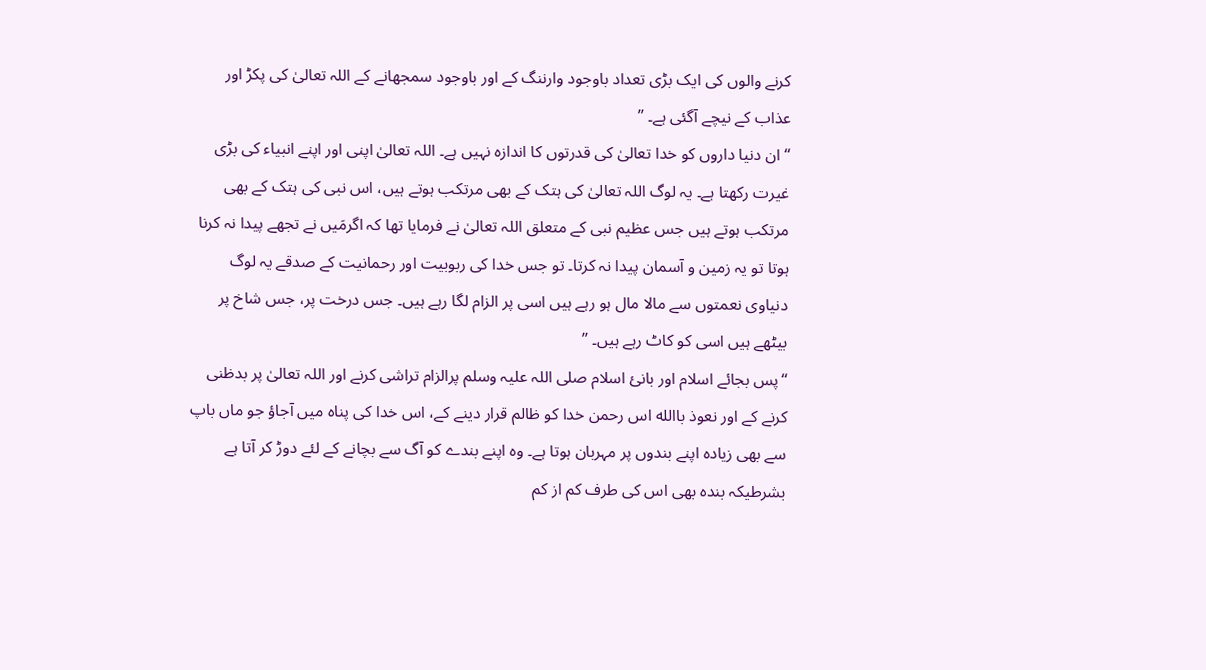کرنے والوں کی ایک بڑی تعداد باوجود وارننگ کے اور باوجود سمجھانے کے اللہ تعالیٰ کی پکڑ اور عذاب کے نیچے آگئی ہے۔ ’’
‘‘ان دنیا داروں کو خدا تعالیٰ کی قدرتوں کا اندازہ نہیں ہے۔ اللہ تعالیٰ اپنی اور اپنے انبیاء کی بڑی غیرت رکھتا ہے۔ یہ لوگ اللہ تعالیٰ کی ہتک کے بھی مرتکب ہوتے ہیں، اس نبی کی ہتک کے بھی مرتکب ہوتے ہیں جس عظیم نبی کے متعلق اللہ تعالیٰ نے فرمایا تھا کہ اگرمَیں نے تجھے پیدا نہ کرنا ہوتا تو یہ زمین و آسمان پیدا نہ کرتا۔ تو جس خدا کی ربوبیت اور رحمانیت کے صدقے یہ لوگ دنیاوی نعمتوں سے مالا مال ہو رہے ہیں اسی پر الزام لگا رہے ہیں۔ جس درخت پر، جس شاخ پر بیٹھے ہیں اسی کو کاٹ رہے ہیں۔ ’’
‘‘پس بجائے اسلام اور بانیٔ اسلام صلی اللہ علیہ وسلم پرالزام تراشی کرنے اور اللہ تعالیٰ پر بدظنی کرنے کے اور نعوذ باالله اس رحمن خدا کو ظالم قرار دینے کے، اس خدا کی پناہ میں آجاؤ جو ماں باپ سے بھی زیادہ اپنے بندوں پر مہربان ہوتا ہے۔ وہ اپنے بندے کو آگ سے بچانے کے لئے دوڑ کر آتا ہے بشرطیکہ بندہ بھی اس کی طرف کم از کم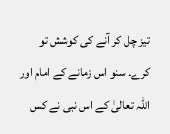تیز چل کر آنے کی کوشش تو کرے۔ سنو اس زمانے کے امام اور اللہ تعالیٰ کے اس نبی نے کس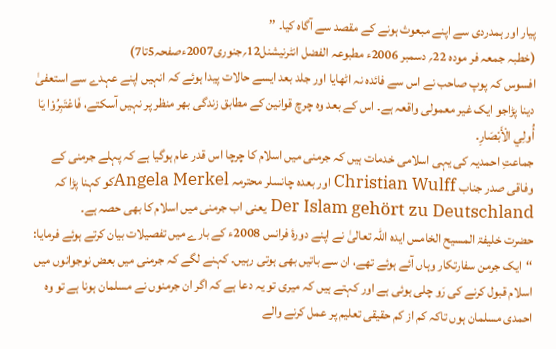پیار اور ہمدردی سے اپنے مبعوث ہونے کے مقصد سے آگاہ کیا۔ ’’
(خطبہ جمعہ فر مودہ 22؍ دسمبر 2006ء مطبوعہ الفضل انٹرنیشنل12؍جنوری2007ءصفحہ5تا7)
افسوس کہ پوپ صاحب نے اس سے فائدہ نہ اٹھایا اور جلد بعد ایسے حالات پیدا ہوئے کہ انہیں اپنے عہدے سے استعفیٰ دینا پڑاجو ایک غیر معمولی واقعہ ہے۔ اس کے بعد وہ چرچ قوانین کے مطابق زندگی بھر منظر پر نہیں آسکتے، فَاعْتَبِرُوْا يَا أُولِي الْأَبْصَارِ۔
جماعتِ احمدیہ کی یہی اسلامی خدمات ہیں کہ جرمنی میں اسلام کا چرچا اس قدر عام ہوگیا ہے کہ پہلے جرمنی کے وفاقی صدر جناب Christian Wulff اور بعدہ چانسلر محترمہ Angela Merkelکو کہنا پڑا کہ Der Islam gehört zu Deutschland یعنی اب جرمنی میں اسلام کا بھی حصہ ہے۔
حضرت خلیفۃ المسیح الخامس ایدہ اللہ تعالیٰ نے اپنے دورۂ فرانس 2008ء کے بارے میں تفصیلات بیان کرتے ہوئے فرمایا:
‘‘ایک جرمن سفارتکار وہاں آئے ہوئے تھے، ان سے باتیں بھی ہوتی رہیں۔ کہنے لگے کہ جرمنی میں بعض نوجوانوں میں اسلام قبول کرنے کی رَو چلی ہوئی ہے اور کہتے ہیں کہ میری تو یہ دعا ہے کہ اگر ان جرمنوں نے مسلمان ہونا ہے تو وہ احمدی مسلمان ہوں تاکہ کم از کم حقیقی تعلیم پر عمل کرنے والے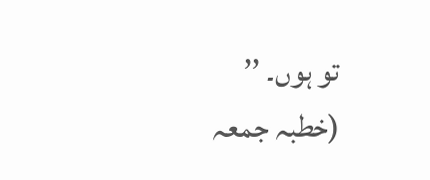تو ہوں۔ ’’
(خطبہ جمعہ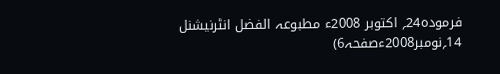فرمودہ24؍ اکتوبر 2008ء مطبوعہ الفضل انٹرنیشنل 14؍نومبر2008ءصفحہ6)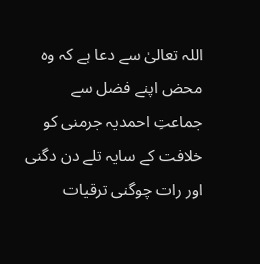اللہ تعالیٰ سے دعا ہے کہ وہ محض اپنے فضل سے جماعتِ احمدیہ جرمنی کو خلافت کے سایہ تلے دن دگنی اور رات چوگنی ترقیات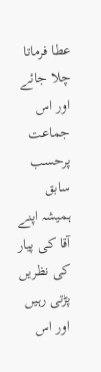عطا فرماتا چلا جائے اور اس جماعت پرحسب سابق ہمیشہ اپنے آقا کی پیار کی نظریں پڑتی رہیں اور اس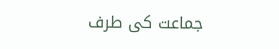جماعت کی طرف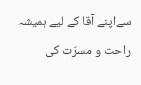سےاپنے آقا کے لیے ہمیشہ راحت و مسرّت کی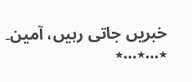خبریں جاتی رہیں، آمین۔
٭…٭…٭